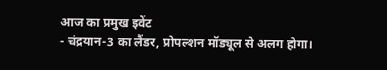आज का प्रमुख इवेंट
- चंद्रयान-3 का लैंडर, प्रोपल्शन मॉड्यूल से अलग होगा।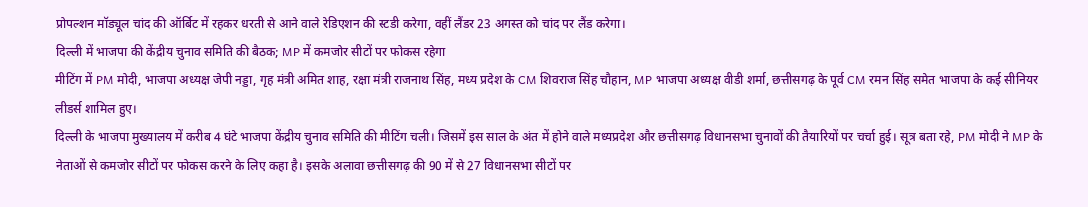प्रोपल्शन मॉड्यूल चांद की ऑर्बिट में रहकर धरती से आने वाले रेडिएशन की स्टडी करेगा, वहीं लैंडर 23 अगस्त को चांद पर लैंड करेगा।
दिल्ली में भाजपा की केंद्रीय चुनाव समिति की बैठक; MP में कमजोर सीटों पर फोकस रहेगा
मीटिंग में PM मोदी, भाजपा अध्यक्ष जेपी नड्डा, गृह मंत्री अमित शाह, रक्षा मंत्री राजनाथ सिंह, मध्य प्रदेश के CM शिवराज सिंह चौहान, MP भाजपा अध्यक्ष वीडी शर्मा, छत्तीसगढ़ के पूर्व CM रमन सिंह समेत भाजपा के कई सीनियर लीडर्स शामिल हुए।
दिल्ली के भाजपा मुख्यालय में करीब 4 घंटे भाजपा केंद्रीय चुनाव समिति की मीटिंग चली। जिसमें इस साल के अंत में होने वाले मध्यप्रदेश और छत्तीसगढ़ विधानसभा चुनावों की तैयारियों पर चर्चा हुई। सूत्र बता रहे, PM मोदी ने MP के नेताओं से कमजोर सीटों पर फोकस करने के लिए कहा है। इसके अलावा छत्तीसगढ़ की 90 में से 27 विधानसभा सीटों पर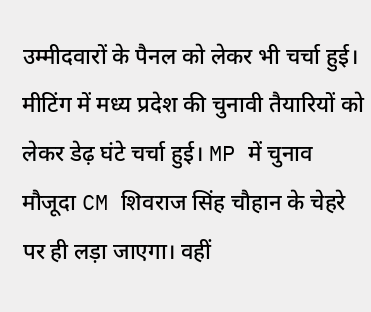उम्मीदवारों के पैनल को लेकर भी चर्चा हुई।
मीटिंग में मध्य प्रदेश की चुनावी तैयारियों को लेकर डेढ़ घंटे चर्चा हुई। MP में चुनाव मौजूदा CM शिवराज सिंह चौहान के चेहरे पर ही लड़ा जाएगा। वहीं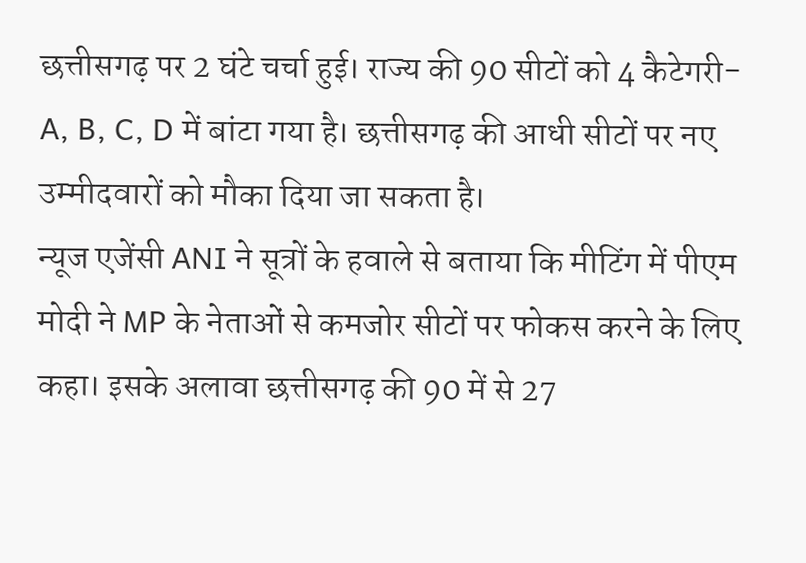छत्तीसगढ़ पर 2 घंटे चर्चा हुई। राज्य की 90 सीटों को 4 कैटेगरी- A, B, C, D में बांटा गया है। छत्तीसगढ़ की आधी सीटों पर नए उम्मीदवारों को मौका दिया जा सकता है।
न्यूज एजेंसी ANI ने सूत्रों के हवाले से बताया कि मीटिंग में पीएम मोदी ने MP के नेताओं से कमजोर सीटों पर फोकस करने के लिए कहा। इसके अलावा छत्तीसगढ़ की 90 में से 27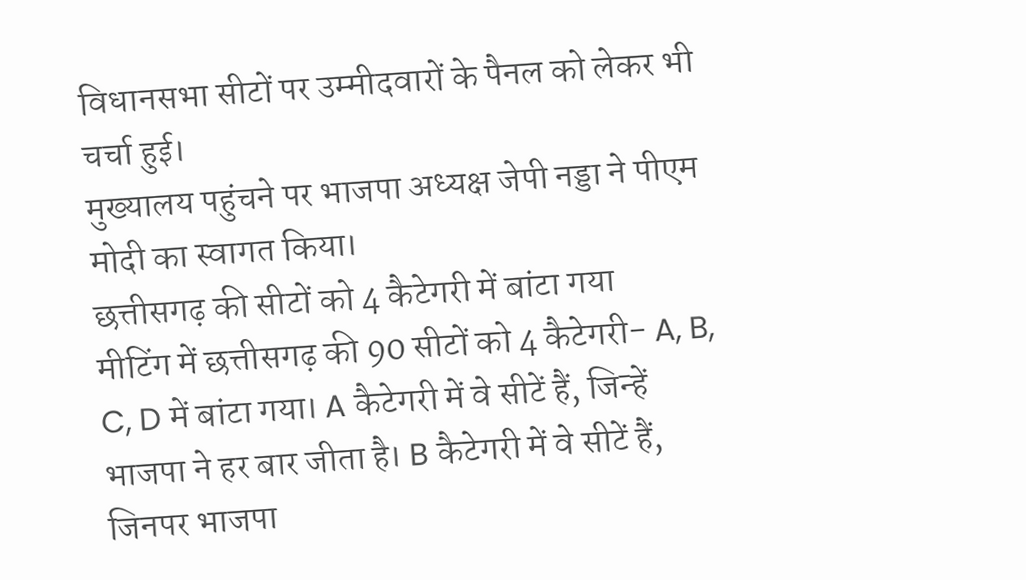विधानसभा सीटों पर उम्मीदवारों के पैनल को लेकर भी चर्चा हुई।
मुख्यालय पहुंचने पर भाजपा अध्यक्ष जेपी नड्डा ने पीएम मोदी का स्वागत किया।
छत्तीसगढ़ की सीटों को 4 कैटेगरी में बांटा गया
मीटिंग में छत्तीसगढ़ की 90 सीटों को 4 कैटेगरी- A, B, C, D में बांटा गया। A कैटेगरी में वे सीटें हैं, जिन्हें भाजपा ने हर बार जीता है। B कैटेगरी में वे सीटें हैं, जिनपर भाजपा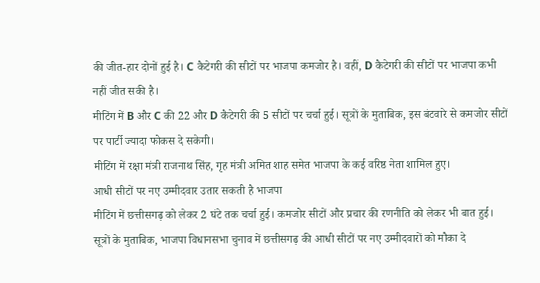की जीत-हार दोनों हुई है। C कैटेगरी की सीटों पर भाजपा कमजोर है। वहीं, D कैटेगरी की सीटों पर भाजपा कभी नहीं जीत सकी है।
मीटिंग में B और C की 22 और D कैटेगरी की 5 सीटों पर चर्चा हुई। सूत्रों के मुताबिक, इस बंटवारे से कमजोर सीटों पर पार्टी ज्यादा फोकस दे सकेगी।
मीटिंग में रक्षा मंत्री राजनाथ सिंह, गृह मंत्री अमित शाह समेत भाजपा के कई वरिष्ठ नेता शामिल हुए।
आधी सीटों पर नए उम्मीदवार उतार सकती है भाजपा
मीटिंग में छत्तीसगढ़ को लेकर 2 घंटे तक चर्चा हुई। कमजोर सीटों और प्रचार की रणनीति को लेकर भी बात हुई। सूत्रों के मुताबिक, भाजपा विधानसभा चुनाव में छत्तीसगढ़ की आधी सीटों पर नए उम्मीदवारों को मौका दे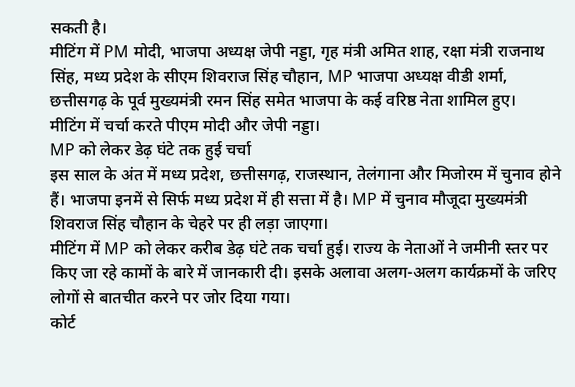सकती है।
मीटिंग में PM मोदी, भाजपा अध्यक्ष जेपी नड्डा, गृह मंत्री अमित शाह, रक्षा मंत्री राजनाथ सिंह, मध्य प्रदेश के सीएम शिवराज सिंह चौहान, MP भाजपा अध्यक्ष वीडी शर्मा, छत्तीसगढ़ के पूर्व मुख्यमंत्री रमन सिंह समेत भाजपा के कई वरिष्ठ नेता शामिल हुए।
मीटिंग में चर्चा करते पीएम मोदी और जेपी नड्डा।
MP को लेकर डेढ़ घंटे तक हुई चर्चा
इस साल के अंत में मध्य प्रदेश, छत्तीसगढ़, राजस्थान, तेलंगाना और मिजोरम में चुनाव होने हैं। भाजपा इनमें से सिर्फ मध्य प्रदेश में ही सत्ता में है। MP में चुनाव मौजूदा मुख्यमंत्री शिवराज सिंह चौहान के चेहरे पर ही लड़ा जाएगा।
मीटिंग में MP को लेकर करीब डेढ़ घंटे तक चर्चा हुई। राज्य के नेताओं ने जमीनी स्तर पर किए जा रहे कामों के बारे में जानकारी दी। इसके अलावा अलग-अलग कार्यक्रमों के जरिए लोगों से बातचीत करने पर जोर दिया गया।
कोर्ट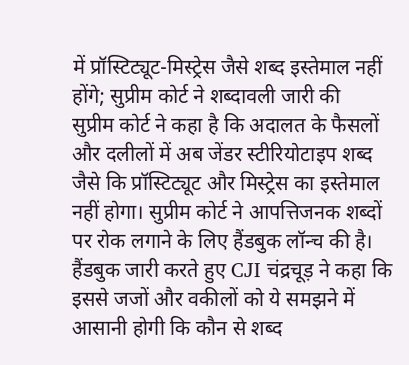में प्रॉस्टिट्यूट-मिस्ट्रेस जैसे शब्द इस्तेमाल नहीं होंगे; सुप्रीम कोर्ट ने शब्दावली जारी की
सुप्रीम कोर्ट ने कहा है कि अदालत के फैसलों और दलीलों में अब जेंडर स्टीरियोटाइप शब्द जैसे कि प्रॉस्टिट्यूट और मिस्ट्रेस का इस्तेमाल नहीं होगा। सुप्रीम कोर्ट ने आपत्तिजनक शब्दों पर रोक लगाने के लिए हैंडबुक लॉन्च की है। हैंडबुक जारी करते हुए CJI चंद्रचूड़ ने कहा कि इससे जजों और वकीलों को ये समझने में आसानी होगी कि कौन से शब्द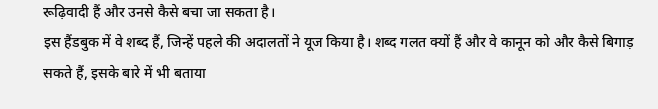रूढ़िवादी हैं और उनसे कैसे बचा जा सकता है।
इस हैंडबुक में वे शब्द हैं, जिन्हें पहले की अदालतों ने यूज किया है। शब्द गलत क्यों हैं और वे कानून को और कैसे बिगाड़ सकते हैं, इसके बारे में भी बताया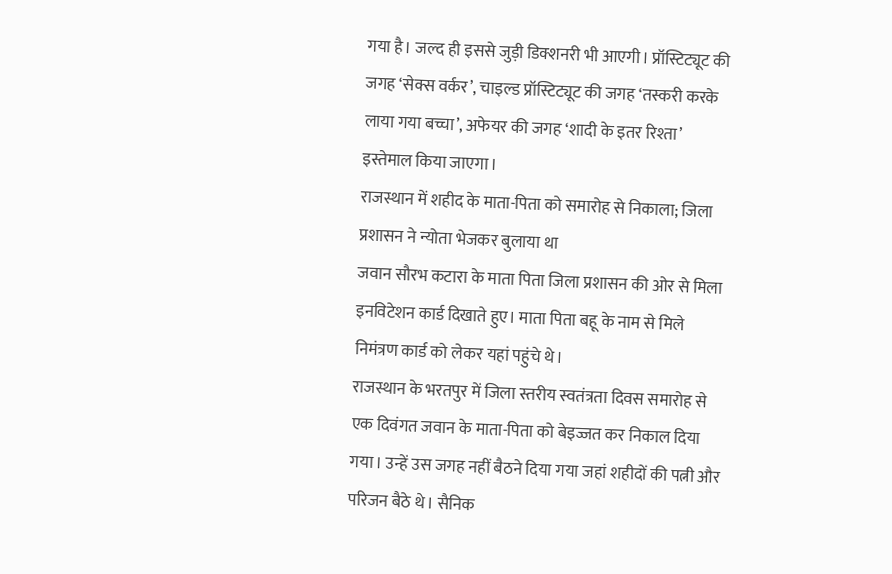गया है। जल्द ही इससे जुड़ी डिक्शनरी भी आएगी। प्रॉस्टिट्यूट की जगह ‘सेक्स वर्कर’, चाइल्ड प्रॉस्टिट्यूट की जगह ‘तस्करी करके लाया गया बच्चा’, अफेयर की जगह ‘शादी के इतर रिश्ता’ इस्तेमाल किया जाएगा।
राजस्थान में शहीद के माता-पिता को समारोह से निकाला; जिला प्रशासन ने न्योता भेजकर बुलाया था
जवान सौरभ कटारा के माता पिता जिला प्रशासन की ओर से मिला इनविटेशन कार्ड दिखाते हुए। माता पिता बहू के नाम से मिले निमंत्रण कार्ड को लेकर यहां पहुंचे थे।
राजस्थान के भरतपुर में जिला स्तरीय स्वतंत्रता दिवस समारोह से एक दिवंगत जवान के माता-पिता को बेइज्जत कर निकाल दिया गया। उन्हें उस जगह नहीं बैठने दिया गया जहां शहीदों की पत्नी और परिजन बैठे थे। सैनिक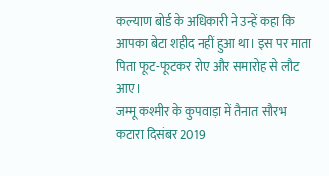कल्याण बोर्ड के अधिकारी ने उन्हें कहा कि आपका बेटा शहीद नहीं हुआ था। इस पर माता पिता फूट-फूटकर रोए और समारोह से लौट आए।
जम्मू कश्मीर के कुपवाड़ा में तैनात सौरभ कटारा दिसंबर 2019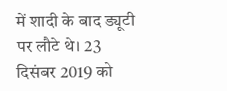में शादी के बाद ड्यूटी पर लौटे थे। 23 दिसंबर 2019 को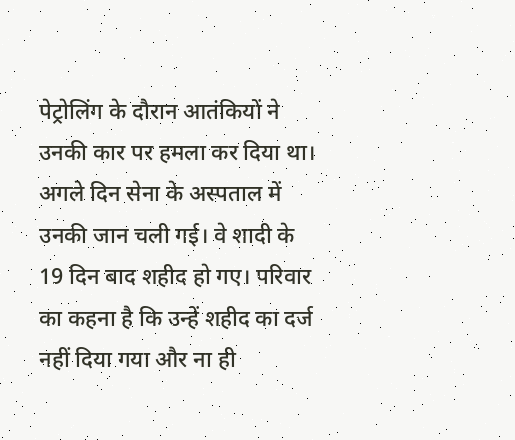पेट्रोलिंग के दौरान आतंकियों ने उनकी कार पर हमला कर दिया था। अगले दिन सेना के अस्पताल में उनकी जान चली गई। वे शादी के 19 दिन बाद शहीद हो गए। परिवार का कहना है कि उन्हें शहीद का दर्ज नहीं दिया गया और ना ही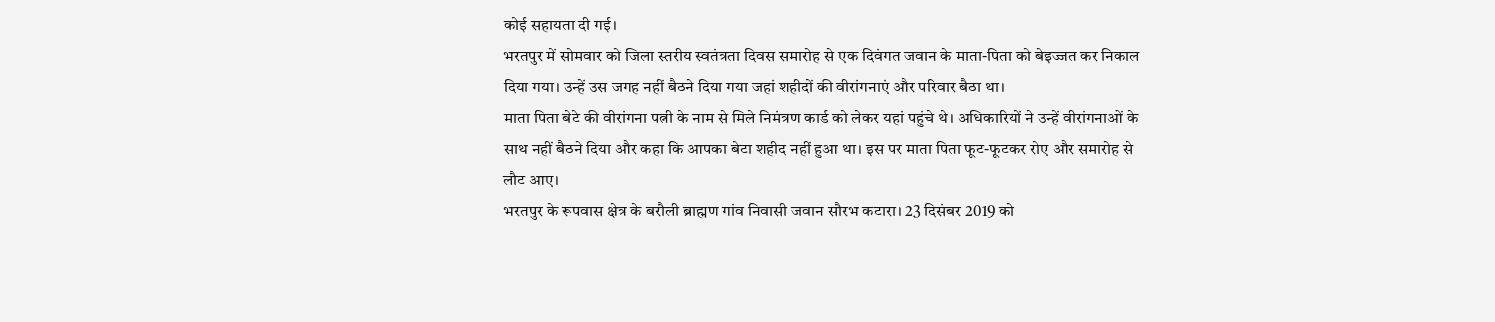कोई सहायता दी गई।
भरतपुर में सोमवार को जिला स्तरीय स्वतंत्रता दिवस समारोह से एक दिवंगत जवान के माता-पिता को बेइज्जत कर निकाल दिया गया। उन्हें उस जगह नहीं बैठने दिया गया जहां शहीदों की वीरांगनाएं और परिवार बैठा था।
माता पिता बेटे की वीरांगना पत्नी के नाम से मिले निमंत्रण कार्ड को लेकर यहां पहुंचे थे। अधिकारियों ने उन्हें वीरांगनाओं के साथ नहीं बैठने दिया और कहा कि आपका बेटा शहीद नहीं हुआ था। इस पर माता पिता फूट-फूटकर रोए और समारोह से लौट आए।
भरतपुर के रूपवास क्षेत्र के बरौली ब्राह्मण गांव निवासी जवान सौरभ कटारा। 23 दिसंबर 2019 को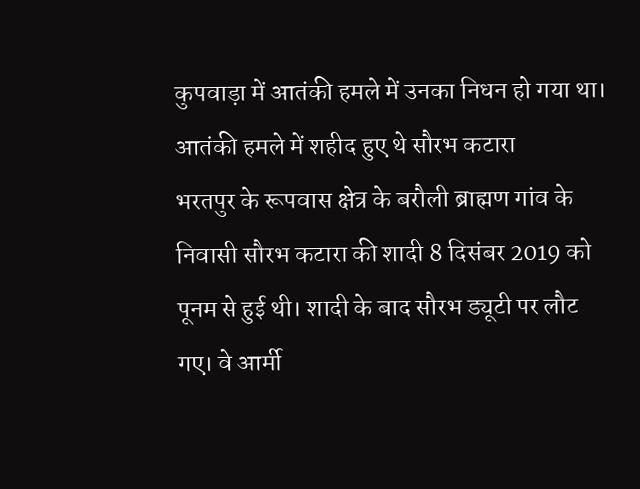कुपवाड़ा में आतंकी हमले में उनका निधन हो गया था।
आतंकी हमले में शहीद हुए थे सौरभ कटारा
भरतपुर के रूपवास क्षेत्र के बरौली ब्राह्मण गांव के निवासी सौरभ कटारा की शादी 8 दिसंबर 2019 को पूनम से हुई थी। शादी के बाद सौरभ ड्यूटी पर लौट गए। वे आर्मी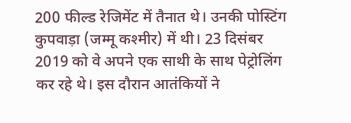200 फील्ड रेजिमेंट में तैनात थे। उनकी पोस्टिंग कुपवाड़ा (जम्मू कश्मीर) में थी। 23 दिसंबर 2019 को वे अपने एक साथी के साथ पेट्रोलिंग कर रहे थे। इस दौरान आतंकियों ने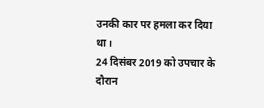उनकी कार पर हमला कर दिया था।
24 दिसंबर 2019 को उपचार के दौरान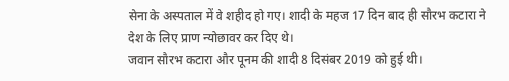सेना के अस्पताल में वे शहीद हो गए। शादी के महज 17 दिन बाद ही सौरभ कटारा ने देश के लिए प्राण न्योछावर कर दिए थे।
जवान सौरभ कटारा और पूनम की शादी 8 दिसंबर 2019 को हुई थी।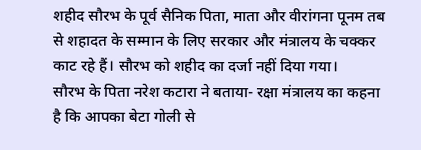शहीद सौरभ के पूर्व सैनिक पिता, माता और वीरांगना पूनम तब से शहादत के सम्मान के लिए सरकार और मंत्रालय के चक्कर काट रहे हैं। सौरभ को शहीद का दर्जा नहीं दिया गया।
सौरभ के पिता नरेश कटारा ने बताया- रक्षा मंत्रालय का कहना है कि आपका बेटा गोली से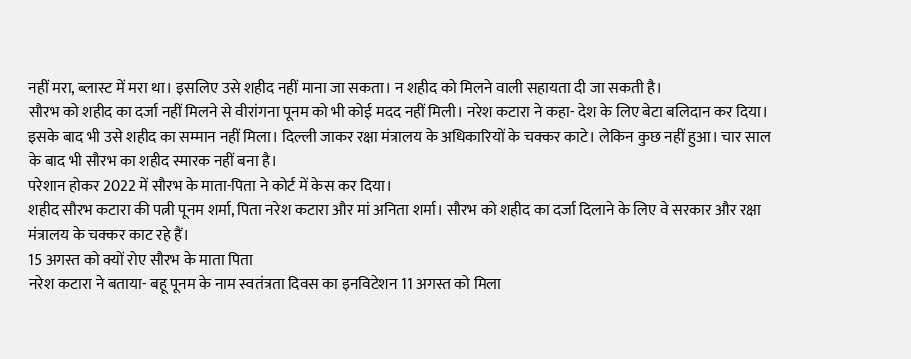नहीं मरा, ब्लास्ट में मरा था। इसलिए उसे शहीद नहीं माना जा सकता। न शहीद को मिलने वाली सहायता दी जा सकती है।
सौरभ को शहीद का दर्जा नहीं मिलने से वीरांगना पूनम को भी कोई मदद नहीं मिली। नरेश कटारा ने कहा- देश के लिए बेटा बलिदान कर दिया। इसके बाद भी उसे शहीद का सम्मान नहीं मिला। दिल्ली जाकर रक्षा मंत्रालय के अधिकारियों के चक्कर काटे। लेकिन कुछ नहीं हुआ। चार साल के बाद भी सौरभ का शहीद स्मारक नहीं बना है।
परेशान होकर 2022 में सौरभ के माता-पिता ने कोर्ट में केस कर दिया।
शहीद सौरभ कटारा की पत्नी पूनम शर्मा, पिता नरेश कटारा और मां अनिता शर्मा। सौरभ को शहीद का दर्जा दिलाने के लिए वे सरकार और रक्षा मंत्रालय के चक्कर काट रहे हैं।
15 अगस्त को क्यों रोए सौरभ के माता पिता
नरेश कटारा ने बताया- बहू पूनम के नाम स्वतंत्रता दिवस का इनविटेशन 11 अगस्त को मिला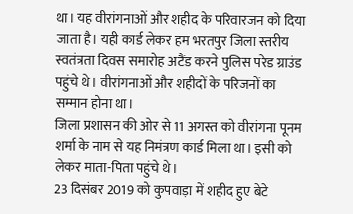था। यह वीरांगनाओं और शहीद के परिवारजन को दिया जाता है। यही कार्ड लेकर हम भरतपुर जिला स्तरीय स्वतंत्रता दिवस समारोह अटैंड करने पुलिस परेड ग्राउंड पहुंचे थे। वीरांगनाओं और शहीदों के परिजनों का सम्मान होना था।
जिला प्रशासन की ओर से 11 अगस्त को वीरांगना पूनम शर्मा के नाम से यह निमंत्रण कार्ड मिला था। इसी को लेकर माता-पिता पहुंचे थे।
23 दिसंबर 2019 को कुपवाड़ा में शहीद हुए बेटे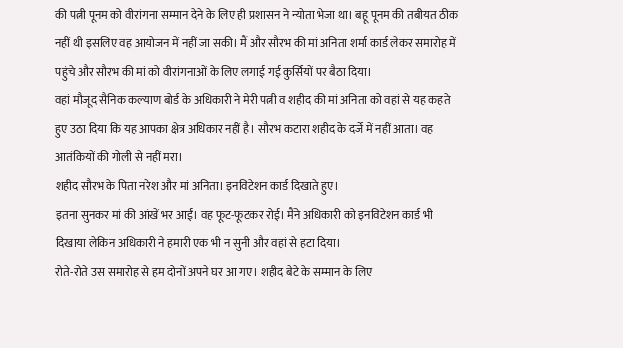की पत्नी पूनम को वीरांगना सम्मान देने के लिए ही प्रशासन ने न्योता भेजा था। बहू पूनम की तबीयत ठीक नहीं थी इसलिए वह आयोजन में नहीं जा सकी। मैं और सौरभ की मां अनिता शर्मा कार्ड लेकर समारोह में पहुंचे और सौरभ की मां को वीरांगनाओं के लिए लगाई गई कुर्सियों पर बैठा दिया।
वहां मौजूद सैनिक कल्याण बोर्ड के अधिकारी ने मेरी पत्नी व शहीद की मां अनिता को वहां से यह कहते हुए उठा दिया कि यह आपका क्षेत्र अधिकार नहीं है। सौरभ कटारा शहीद के दर्जे में नहीं आता। वह आतंकियों की गोली से नहीं मरा।
शहीद सौरभ के पिता नरेश और मां अनिता। इनविटेशन कार्ड दिखाते हुए।
इतना सुनकर मां की आंखें भर आईं। वह फूट-फूटकर रोई। मैंने अधिकारी को इनविटेशन कार्ड भी दिखाया लेकिन अधिकारी ने हमारी एक भी न सुनी और वहां से हटा दिया।
रोते-रोते उस समारोह से हम दोनों अपने घर आ गए। शहीद बेटे के सम्मान के लिए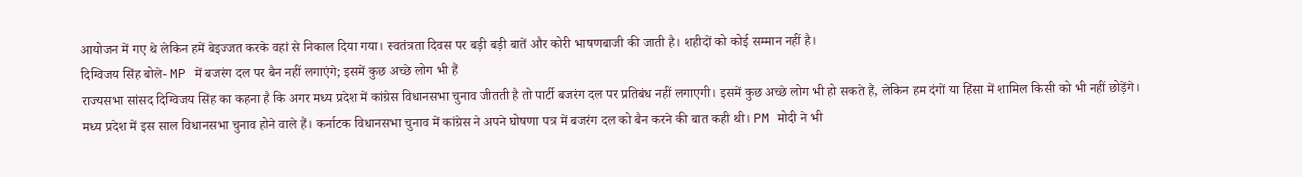आयोजन में गए थे लेकिन हमें बेइज्जत करके वहां से निकाल दिया गया। स्वतंत्रता दिवस पर बड़ी बड़ी बातें और कोरी भाषणबाजी की जाती है। शहीदों को कोई सम्मान नहीं है।
दिग्विजय सिंह बोले- MP में बजरंग दल पर बैन नहीं लगाएंगे; इसमें कुछ अच्छे लोग भी हैं
राज्यसभा सांसद दिग्विजय सिंह का कहना है कि अगर मध्य प्रदेश में कांग्रेस विधानसभा चुनाव जीतती है तो पार्टी बजरंग दल पर प्रतिबंध नहीं लगाएगी। इसमें कुछ अच्छे लोग भी हो सकते हैं, लेकिन हम दंगों या हिंसा में शामिल किसी को भी नहीं छोड़ेंगे।
मध्य प्रदेश में इस साल विधानसभा चुनाव होने वाले हैं। कर्नाटक विधानसभा चुनाव में कांग्रेस ने अपने घोषणा पत्र में बजरंग दल को बैन करने की बात कही थी। PM मोदी ने भी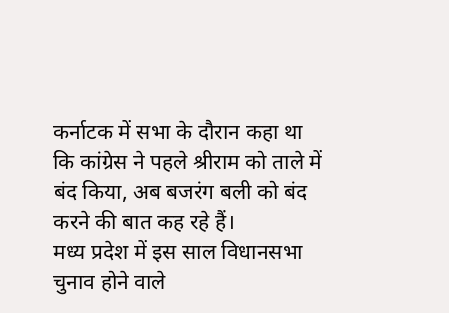कर्नाटक में सभा के दौरान कहा था कि कांग्रेस ने पहले श्रीराम को ताले में बंद किया, अब बजरंग बली को बंद करने की बात कह रहे हैं।
मध्य प्रदेश में इस साल विधानसभा चुनाव होने वाले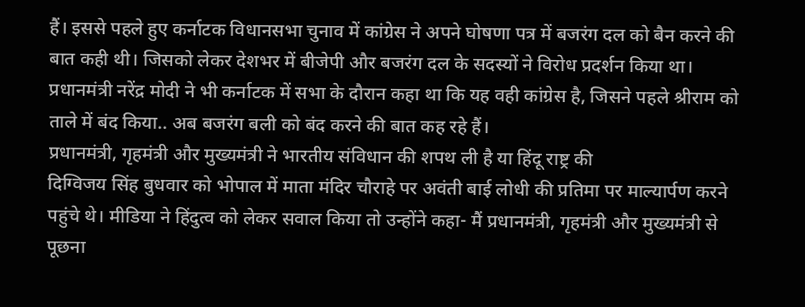हैं। इससे पहले हुए कर्नाटक विधानसभा चुनाव में कांग्रेस ने अपने घोषणा पत्र में बजरंग दल को बैन करने की बात कही थी। जिसको लेकर देशभर में बीजेपी और बजरंग दल के सदस्यों ने विरोध प्रदर्शन किया था।
प्रधानमंत्री नरेंद्र मोदी ने भी कर्नाटक में सभा के दौरान कहा था कि यह वही कांग्रेस है, जिसने पहले श्रीराम को ताले में बंद किया.. अब बजरंग बली को बंद करने की बात कह रहे हैं।
प्रधानमंत्री, गृहमंत्री और मुख्यमंत्री ने भारतीय संविधान की शपथ ली है या हिंदू राष्ट्र की
दिग्विजय सिंह बुधवार को भोपाल में माता मंदिर चौराहे पर अवंती बाई लोधी की प्रतिमा पर माल्यार्पण करने पहुंचे थे। मीडिया ने हिंदुत्व को लेकर सवाल किया तो उन्होंने कहा- मैं प्रधानमंत्री, गृहमंत्री और मुख्यमंत्री से पूछना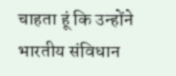चाहता हूं कि उन्होंने भारतीय संविधान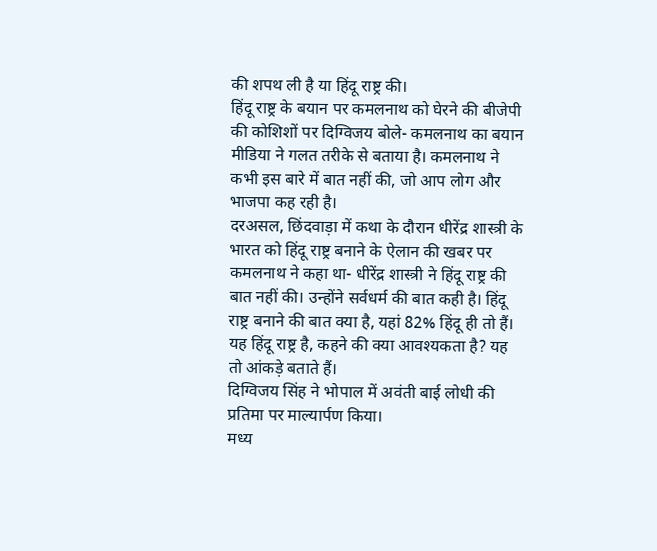की शपथ ली है या हिंदू राष्ट्र की।
हिंदू राष्ट्र के बयान पर कमलनाथ को घेरने की बीजेपी की कोशिशों पर दिग्विजय बोले- कमलनाथ का बयान मीडिया ने गलत तरीके से बताया है। कमलनाथ ने कभी इस बारे में बात नहीं की, जो आप लोग और भाजपा कह रही है।
दरअसल, छिंदवाड़ा में कथा के दौरान धीरेंद्र शास्त्री के भारत को हिंदू राष्ट्र बनाने के ऐलान की खबर पर कमलनाथ ने कहा था- धीरेंद्र शास्त्री ने हिंदू राष्ट्र की बात नहीं की। उन्होंने सर्वधर्म की बात कही है। हिंदू राष्ट्र बनाने की बात क्या है, यहां 82% हिंदू ही तो हैं। यह हिंदू राष्ट्र है, कहने की क्या आवश्यकता है? यह तो आंकड़े बताते हैं।
दिग्विजय सिंह ने भोपाल में अवंती बाई लोधी की प्रतिमा पर माल्यार्पण किया।
मध्य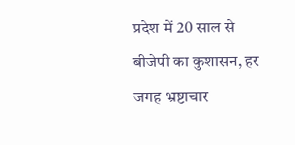प्रदेश में 20 साल से बीजेपी का कुशासन, हर जगह भ्रष्टाचार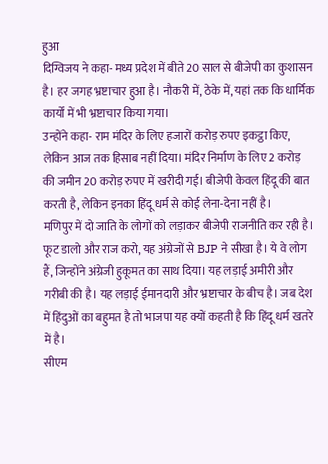हुआ
दिग्विजय ने कहा- मध्य प्रदेश में बीते 20 साल से बीजेपी का कुशासन है। हर जगह भ्रष्टाचार हुआ है। नौकरी में, ठेके में, यहां तक कि धार्मिक कार्यों में भी भ्रष्टाचार किया गया।
उन्होंने कहा- राम मंदिर के लिए हजारों करोड़ रुपए इकट्ठा किए, लेकिन आज तक हिसाब नहीं दिया। मंदिर निर्माण के लिए 2 करोड़ की जमीन 20 करोड़ रुपए में खरीदी गई। बीजेपी केवल हिंदू की बात करती है, लेकिन इनका हिंदू धर्म से कोई लेना-देना नहीं है।
मणिपुर में दो जाति के लोगों को लड़ाकर बीजेपी राजनीति कर रही है। फूट डालो और राज करो, यह अंग्रेजों से BJP ने सीखा है। ये वे लोग हैं, जिन्होंने अंग्रेजी हुकूमत का साथ दिया। यह लड़ाई अमीरी और गरीबी की है। यह लड़ाई ईमानदारी और भ्रष्टाचार के बीच है। जब देश में हिंदुओं का बहुमत है तो भाजपा यह क्यों कहती है कि हिंदू धर्म खतरे में है।
सीएम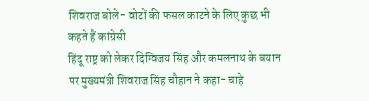शिवराज बोले- वोटों की फसल काटने के लिए कुछ भी कहते हैं कांग्रेसी
हिंदू राष्ट्र को लेकर दिग्विजय सिंह और कमलनाथ के बयान पर मुख्यमंत्री शिवराज सिंह चौहान ने कहा- चाहे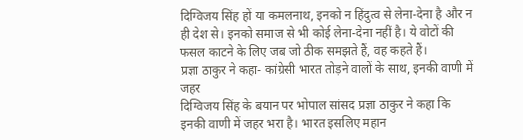दिग्विजय सिंह हों या कमलनाथ, इनको न हिंदुत्व से लेना-देना है और न ही देश से। इनको समाज से भी कोई लेना-देना नहीं है। ये वोटों की फसल काटने के लिए जब जो ठीक समझते हैं, वह कहते हैं।
प्रज्ञा ठाकुर ने कहा- कांग्रेसी भारत तोड़ने वालों के साथ, इनकी वाणी में जहर
दिग्विजय सिंह के बयान पर भोपाल सांसद प्रज्ञा ठाकुर ने कहा कि इनकी वाणी में जहर भरा है। भारत इसलिए महान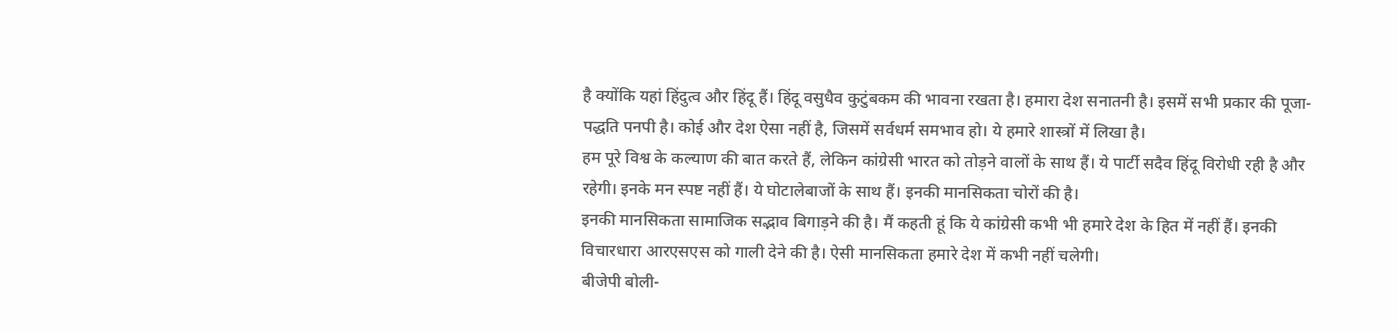है क्योंकि यहां हिंदुत्व और हिंदू हैं। हिंदू वसुधैव कुटुंबकम की भावना रखता है। हमारा देश सनातनी है। इसमें सभी प्रकार की पूजा-पद्धति पनपी है। कोई और देश ऐसा नहीं है, जिसमें सर्वधर्म समभाव हो। ये हमारे शास्त्रों में लिखा है।
हम पूरे विश्व के कल्याण की बात करते हैं, लेकिन कांग्रेसी भारत को तोड़ने वालों के साथ हैं। ये पार्टी सदैव हिंदू विरोधी रही है और रहेगी। इनके मन स्पष्ट नहीं हैं। ये घोटालेबाजों के साथ हैं। इनकी मानसिकता चोरों की है।
इनकी मानसिकता सामाजिक सद्भाव बिगाड़ने की है। मैं कहती हूं कि ये कांग्रेसी कभी भी हमारे देश के हित में नहीं हैं। इनकी विचारधारा आरएसएस को गाली देने की है। ऐसी मानसिकता हमारे देश में कभी नहीं चलेगी।
बीजेपी बोली-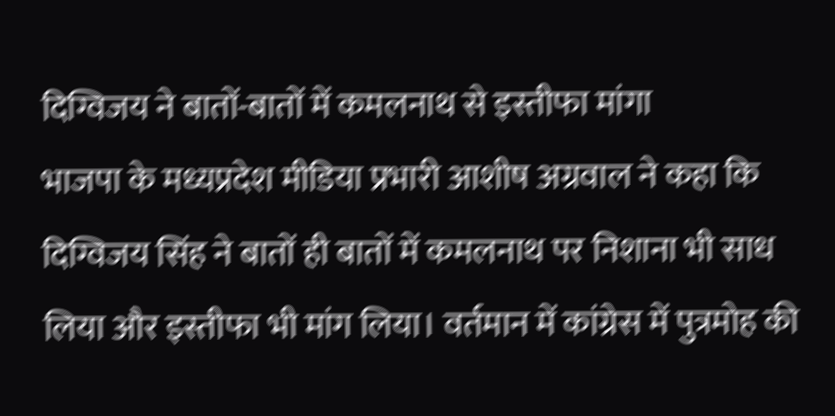दिग्विजय ने बातों-बातों में कमलनाथ से इस्तीफा मांगा
भाजपा के मध्यप्रदेश मीडिया प्रभारी आशीष अग्रवाल ने कहा कि दिग्विजय सिंह ने बातों ही बातों में कमलनाथ पर निशाना भी साध लिया और इस्तीफा भी मांग लिया। वर्तमान में कांग्रेस में पुत्रमोह की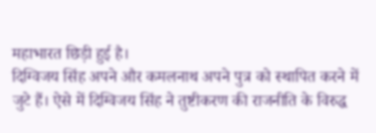महाभारत छिड़ी हुई है।
दिग्विजय सिंह अपने और कमलनाथ अपने पुत्र को स्थापित करने में जुटे हैं। ऐसे में दिग्विजय सिंह ने तुष्टीकरण की राजनीति के विरुद्ध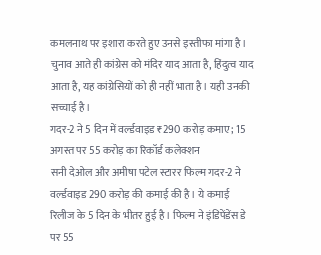कमलनाथ पर इशारा करते हुए उनसे इस्तीफा मांगा है। चुनाव आते ही कांग्रेस को मंदिर याद आता है, हिंदुत्व याद आता है, यह कांग्रेसियों को ही नहीं भाता है। यही उनकी सच्चाई है।
गदर-2 ने 5 दिन में वर्ल्डवाइड ₹290 करोड़ कमाए; 15 अगस्त पर 55 करोड़ का रिकॉर्ड कलेक्शन
सनी देओल और अमीषा पटेल स्टारर फिल्म गदर-2 ने वर्ल्डवाइड 290 करोड़ की कमाई की है। ये कमाई रिलीज के 5 दिन के भीतर हुई है। फिल्म ने इंडिपेंडेंस डे पर 55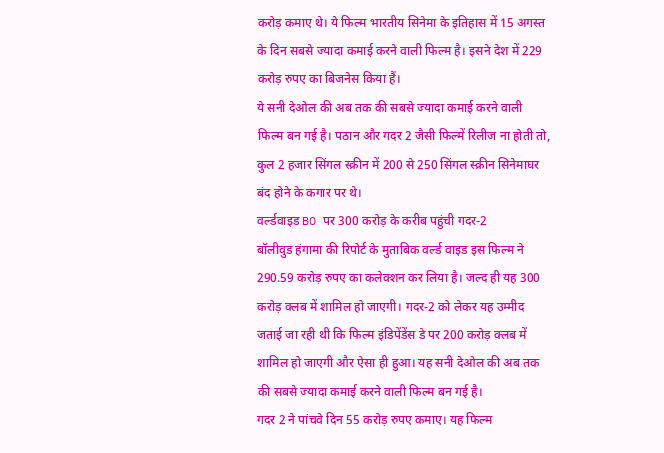करोड़ कमाए थे। ये फिल्म भारतीय सिनेमा के इतिहास में 15 अगस्त के दिन सबसे ज्यादा कमाई करने वाली फिल्म है। इसने देश में 229 करोड़ रुपए का बिजनेस किया हैं।
ये सनी देओल की अब तक की सबसे ज्यादा कमाई करने वाली फिल्म बन गई है। पठान और गदर 2 जैसी फिल्में रिलीज ना होती तो, कुल 2 हजार सिंगल स्क्रीन में 200 से 250 सिंगल स्क्रीन सिनेमाघर बंद होने के कगार पर थे।
वर्ल्डवाइड BO पर 300 करोड़ के करीब पहुंची गदर-2
बॉलीवुड हंगामा की रिपोर्ट के मुताबिक वर्ल्ड वाइड इस फिल्म ने 290.59 करोड़ रुपए का कलेक्शन कर लिया है। जल्द ही यह 300 करोड़ क्लब में शामिल हो जाएगी। गदर-2 को लेकर यह उम्मीद जताई जा रही थी कि फिल्म इंडिपेंडेंस डे पर 200 करोड़ क्लब में शामिल हो जाएगी और ऐसा ही हुआ। यह सनी देओल की अब तक की सबसे ज्यादा कमाई करने वाली फिल्म बन गई है।
गदर 2 ने पांचवे दिन 55 करोड़ रुपए कमाए। यह फिल्म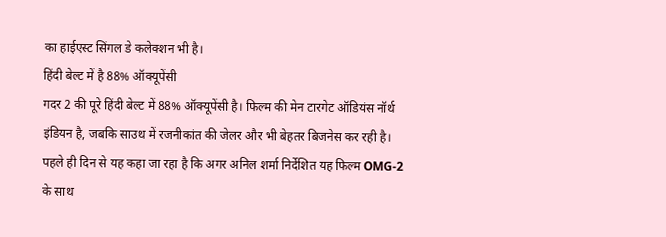का हाईएस्ट सिंगल डे कलेक्शन भी है।
हिंदी बेल्ट में है 88% ऑक्यूपेंसी
गदर 2 की पूरे हिंदी बेल्ट में 88% ऑक्यूपेंसी है। फिल्म की मेन टारगेट ऑडियंस नॉर्थ इंडियन है, जबकि साउथ में रजनीकांत की जेलर और भी बेहतर बिजनेस कर रही है। पहले ही दिन से यह कहा जा रहा है कि अगर अनिल शर्मा निर्देशित यह फिल्म OMG-2 के साथ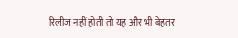रिलीज नहीं होती तो यह और भी बेहतर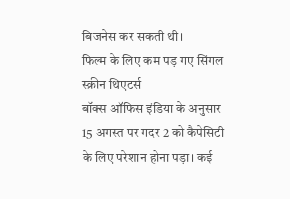बिजनेस कर सकती थी।
फिल्म के लिए कम पड़ गए सिंगल स्क्रीन थिएटर्स
बॉक्स ऑफिस इंडिया के अनुसार 15 अगस्त पर गदर 2 को कैपेसिटी के लिए परेशान होना पड़ा। कई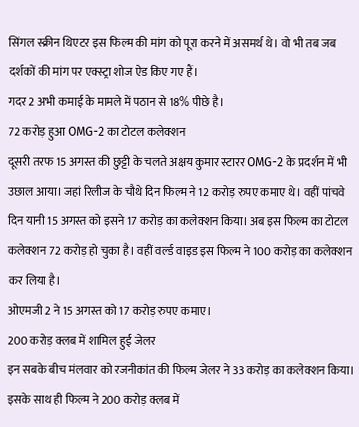सिंगल स्क्रीन थिएटर इस फिल्म की मांग को पूरा करने में असमर्थ थे। वो भी तब जब दर्शकों की मांग पर एक्स्ट्रा शोज ऐड किए गए हैं।
गदर 2 अभी कमाई के मामले में पठान से 18% पीछे है।
72 करोड़ हुआ OMG-2 का टोटल कलेक्शन
दूसरी तरफ 15 अगस्त की छुट्टी के चलते अक्षय कुमार स्टारर OMG-2 के प्रदर्शन में भी उछाल आया। जहां रिलीज के चौथे दिन फिल्म ने 12 करोड़ रुपए कमाए थे। वहीं पांचवे दिन यानी 15 अगस्त को इसने 17 करोड़ का कलेक्शन किया। अब इस फिल्म का टोटल कलेक्शन 72 करोड़ हो चुका है। वहीं वर्ल्ड वाइड इस फिल्म ने 100 करोड़ का कलेक्शन कर लिया है।
ओएमजी 2 ने 15 अगस्त को 17 करोड़ रुपए कमाए।
200 करोड़ क्लब में शामिल हुई जेलर
इन सबके बीच मंलवार को रजनीकांत की फिल्म जेलर ने 33 करोड़ का कलेक्शन किया। इसके साथ ही फिल्म ने 200 करोड़ क्लब में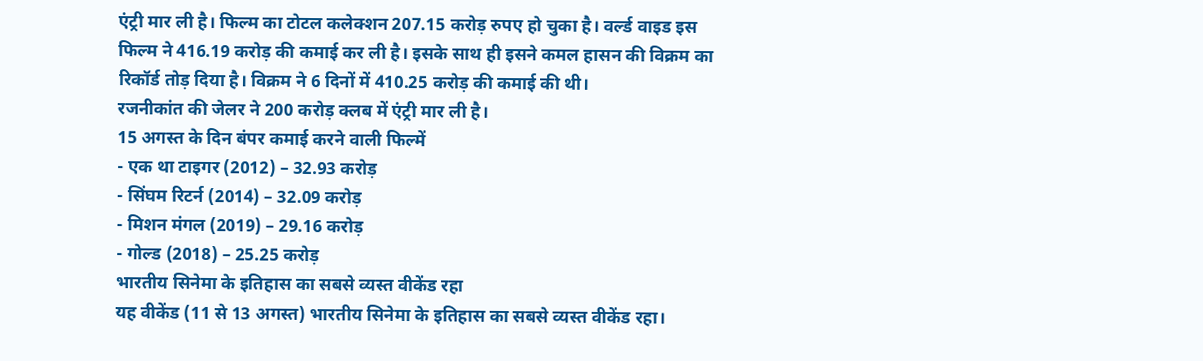एंट्री मार ली है। फिल्म का टोटल कलेक्शन 207.15 करोड़ रुपए हो चुका है। वर्ल्ड वाइड इस फिल्म ने 416.19 करोड़ की कमाई कर ली है। इसके साथ ही इसने कमल हासन की विक्रम का रिकॉर्ड तोड़ दिया है। विक्रम ने 6 दिनों में 410.25 करोड़ की कमाई की थी।
रजनीकांत की जेलर ने 200 करोड़ क्लब में एंट्री मार ली है।
15 अगस्त के दिन बंपर कमाई करने वाली फिल्में
- एक था टाइगर (2012) – 32.93 करोड़
- सिंघम रिटर्न (2014) – 32.09 करोड़
- मिशन मंगल (2019) – 29.16 करोड़
- गोल्ड (2018) – 25.25 करोड़
भारतीय सिनेमा के इतिहास का सबसे व्यस्त वीकेंड रहा
यह वीकेंड (11 से 13 अगस्त) भारतीय सिनेमा के इतिहास का सबसे व्यस्त वीकेंड रहा।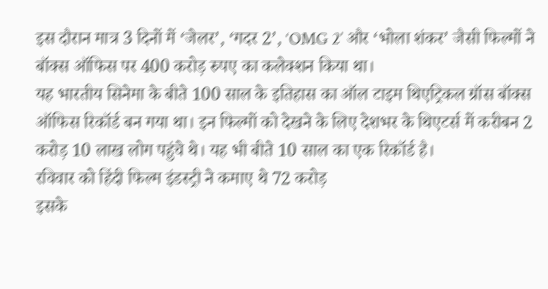इस दौरान मात्र 3 दिनों में ‘जेलर’, ‘गदर 2’, ‘OMG 2’ और ‘भोला शंकर’ जैसी फिल्मों ने बॉक्स ऑफिस पर 400 करोड़ रुपए का कलेक्शन किया था।
यह भारतीय सिनेमा के बीते 100 साल के इतिहास का ऑल टाइम थिएट्रिकल ग्रॉस बॉक्स ऑफिस रिकॉर्ड बन गया था। इन फिल्मों को देखने के लिए देशभर के थिएटर्स में करीबन 2 करोड़ 10 लाख लोग पहुंचे थे। यह भी बीते 10 साल का एक रिकॉर्ड है।
रविवार को हिंदी फिल्म इंडस्ट्री ने कमाए थे 72 करोड़
इसके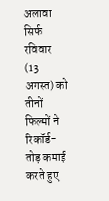अलावा सिर्फ रविवार (13 अगस्त) को तीनों फिल्मों ने रिकॉर्ड-तोड़ कमाई करते हुए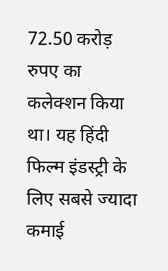72.50 करोड़ रुपए का कलेक्शन किया था। यह हिंदी फिल्म इंडस्ट्री के लिए सबसे ज्यादा कमाई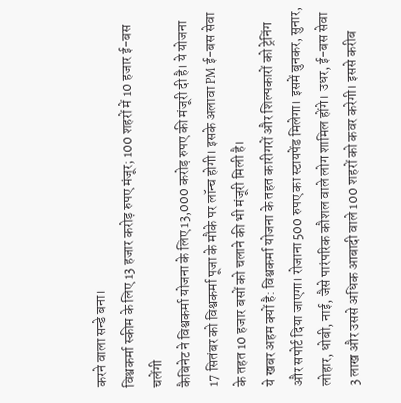करने वाला सन्डे बना।
विश्वकर्मा स्कीम के लिए 13 हजार करोड़ रुपए मंजूर; 100 शहरों में 10 हजार ई-बस चलेंगी
कैबिनेट ने विश्वकर्मा योजना के लिए 13,000 करोड़ रुपए की मंजूरी दी है। ये योजना 17 सितंबर को विश्वकर्मा पूजा के मौके पर लॉन्च होगी। इसके अलावा PM ई-बस सेवा के तहत 10 हजार बसों को चलाने की भी मंजूरी मिली है।
ये खबर अहम क्यों है: विश्वकर्मा योजना के तहत कारीगरों और शिल्पकारों को ट्रेनिंग और सपोर्ट दिया जाएगा। रोजाना 500 रुपए का स्टायपेंड मिलेगा। इसमें बुनकर, सुनार, लोहार, धोबी, नाई, जैसे पारंपरिक कौशल वाले लोग शामिल होंगे। उधर, ई-बस सेवा 3 लाख और उससे अधिक आबादी वाले 100 शहरों को कवर करेगी। इससे करीब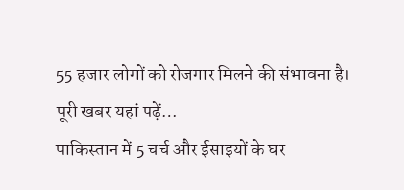55 हजार लोगों को रोजगार मिलने की संभावना है। पूरी खबर यहां पढ़ें…
पाकिस्तान में 5 चर्च और ईसाइयों के घर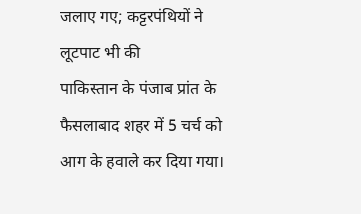जलाए गए; कट्टरपंथियों ने लूटपाट भी की
पाकिस्तान के पंजाब प्रांत के फैसलाबाद शहर में 5 चर्च को आग के हवाले कर दिया गया।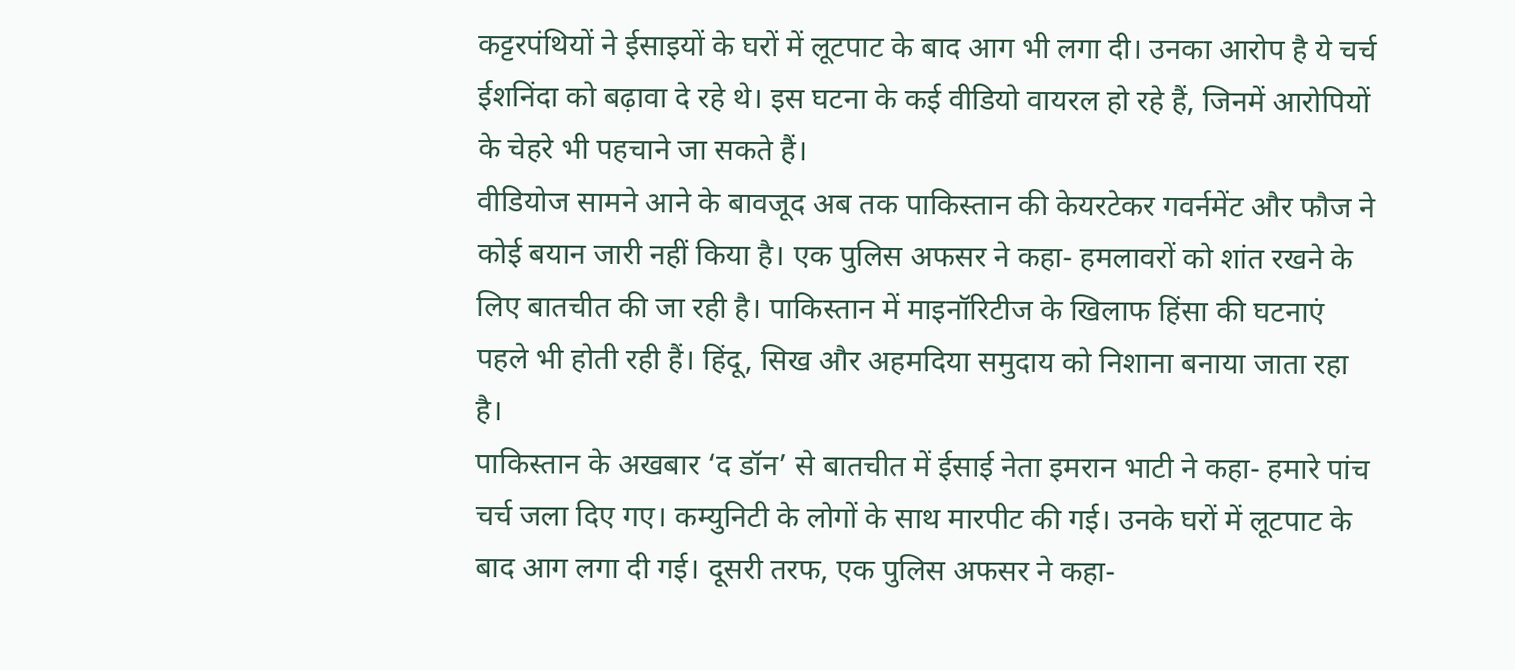कट्टरपंथियों ने ईसाइयों के घरों में लूटपाट के बाद आग भी लगा दी। उनका आरोप है ये चर्च ईशनिंदा को बढ़ावा दे रहे थे। इस घटना के कई वीडियो वायरल हो रहे हैं, जिनमें आरोपियों के चेहरे भी पहचाने जा सकते हैं।
वीडियोज सामने आने के बावजूद अब तक पाकिस्तान की केयरटेकर गवर्नमेंट और फौज ने कोई बयान जारी नहीं किया है। एक पुलिस अफसर ने कहा- हमलावरों को शांत रखने के लिए बातचीत की जा रही है। पाकिस्तान में माइनॉरिटीज के खिलाफ हिंसा की घटनाएं पहले भी होती रही हैं। हिंदू, सिख और अहमदिया समुदाय को निशाना बनाया जाता रहा है।
पाकिस्तान के अखबार ‘द डॉन’ से बातचीत में ईसाई नेता इमरान भाटी ने कहा- हमारे पांच चर्च जला दिए गए। कम्युनिटी के लोगों के साथ मारपीट की गई। उनके घरों में लूटपाट के बाद आग लगा दी गई। दूसरी तरफ, एक पुलिस अफसर ने कहा-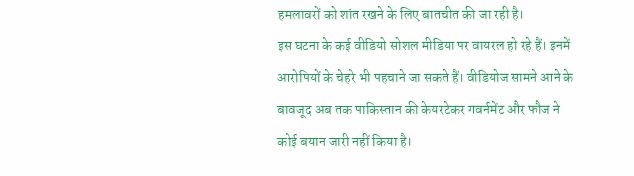हमलावरों को शांत रखने के लिए बातचीत की जा रही है।
इस घटना के कई वीडियो सोशल मीडिया पर वायरल हो रहे हैं। इनमें आरोपियों के चेहरे भी पहचाने जा सकते हैं। वीडियोज सामने आने के बावजूद अब तक पाकिस्तान की केयरटेकर गवर्नमेंट और फौज ने कोई बयान जारी नहीं किया है।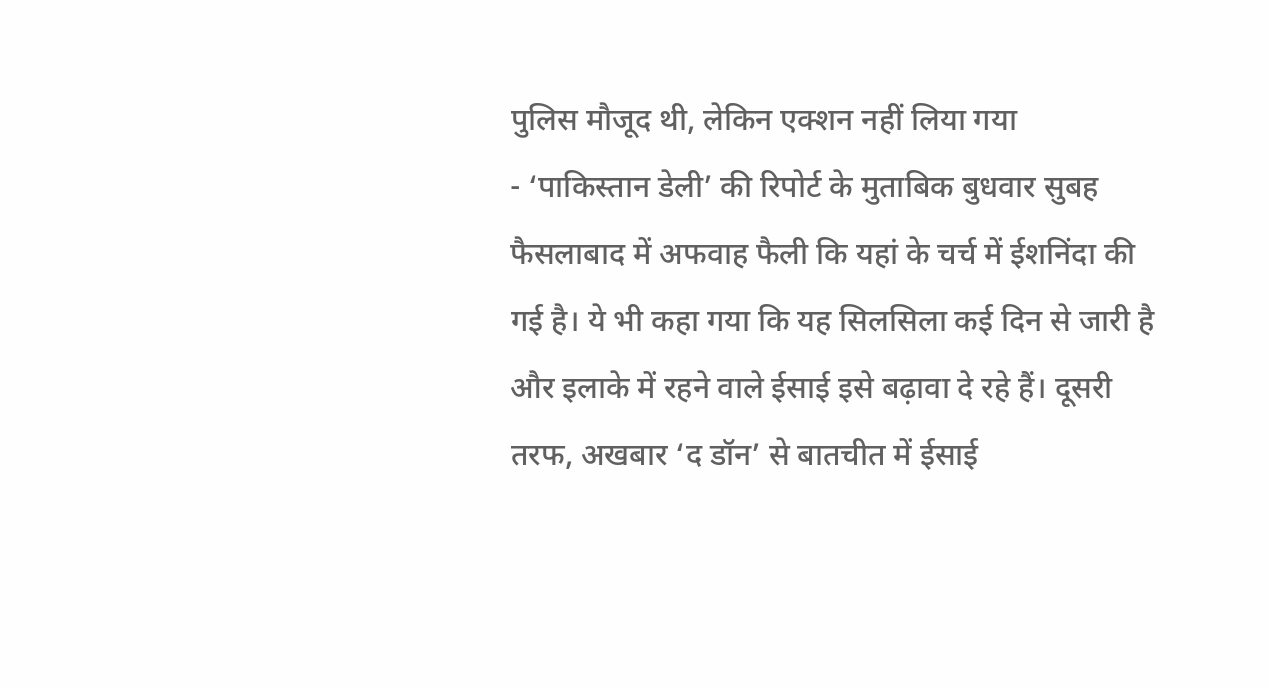पुलिस मौजूद थी, लेकिन एक्शन नहीं लिया गया
- ‘पाकिस्तान डेली’ की रिपोर्ट के मुताबिक बुधवार सुबह फैसलाबाद में अफवाह फैली कि यहां के चर्च में ईशनिंदा की गई है। ये भी कहा गया कि यह सिलसिला कई दिन से जारी है और इलाके में रहने वाले ईसाई इसे बढ़ावा दे रहे हैं। दूसरी तरफ, अखबार ‘द डॉन’ से बातचीत में ईसाई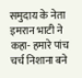समुदाय के नेता इमरान भाटी ने कहा- हमारे पांच चर्च निशाना बने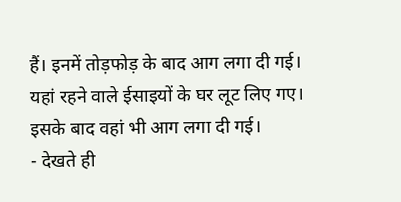हैं। इनमें तोड़फोड़ के बाद आग लगा दी गई। यहां रहने वाले ईसाइयों के घर लूट लिए गए। इसके बाद वहां भी आग लगा दी गई।
- देखते ही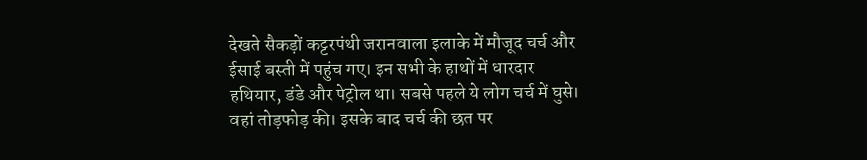देखते सैकड़ों कट्टरपंथी जरानवाला इलाके में मौजूद चर्च और ईसाई बस्ती में पहुंच गए। इन सभी के हाथों में धारदार हथियार, डंडे और पेट्रोल था। सबसे पहले ये लोग चर्च में घुसे। वहां तोड़फोड़ की। इसके बाद चर्च की छत पर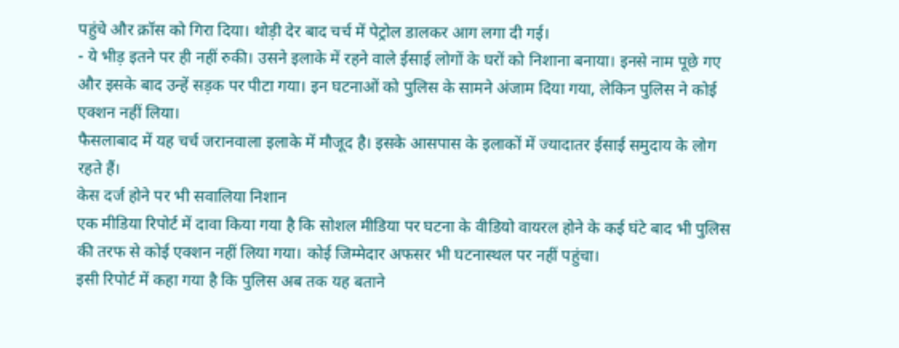पहुंचे और क्रॉस को गिरा दिया। थोड़ी देर बाद चर्च में पेट्रोल डालकर आग लगा दी गई।
- ये भीड़ इतने पर ही नहीं रुकी। उसने इलाके में रहने वाले ईसाई लोगों के घरों को निशाना बनाया। इनसे नाम पूछे गए और इसके बाद उन्हें सड़क पर पीटा गया। इन घटनाओं को पुलिस के सामने अंजाम दिया गया, लेकिन पुलिस ने कोई एक्शन नहीं लिया।
फैसलाबाद में यह चर्च जरानवाला इलाके में मौजूद है। इसके आसपास के इलाकों में ज्यादातर ईसाई समुदाय के लोग रहते हैं।
केस दर्ज होने पर भी सवालिया निशान
एक मीडिया रिपोर्ट में दावा किया गया है कि सोशल मीडिया पर घटना के वीडियो वायरल होने के कई घंटे बाद भी पुलिस की तरफ से कोई एक्शन नहीं लिया गया। कोई जिम्मेदार अफसर भी घटनास्थल पर नहीं पहुंचा।
इसी रिपोर्ट में कहा गया है कि पुलिस अब तक यह बताने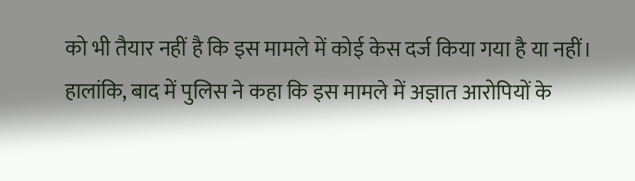को भी तैयार नहीं है कि इस मामले में कोई केस दर्ज किया गया है या नहीं। हालांकि, बाद में पुलिस ने कहा कि इस मामले में अज्ञात आरोपियों के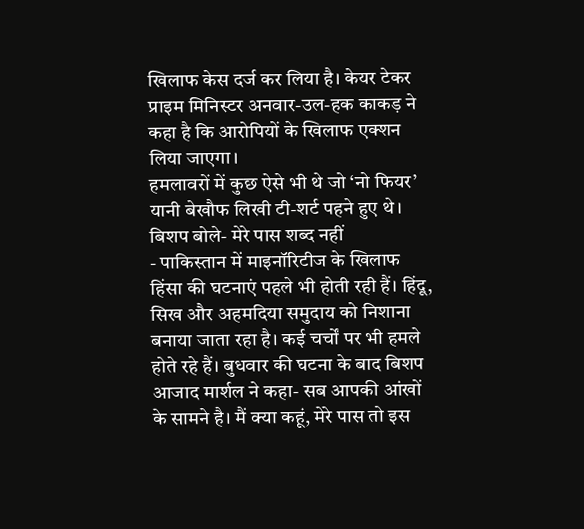खिलाफ केस दर्ज कर लिया है। केयर टेकर प्राइम मिनिस्टर अनवार-उल-हक काकड़ ने कहा है कि आरोपियों के खिलाफ एक्शन लिया जाएगा।
हमलावरों में कुछ ऐसे भी थे जो ‘नो फियर’ यानी बेखौफ लिखी टी-शर्ट पहने हुए थे।
बिशप बोले- मेरे पास शब्द नहीं
- पाकिस्तान में माइनॉरिटीज के खिलाफ हिंसा की घटनाएं पहले भी होती रही हैं। हिंदू, सिख और अहमदिया समुदाय को निशाना बनाया जाता रहा है। कई चर्चों पर भी हमले होते रहे हैं। बुधवार की घटना के बाद बिशप आजाद मार्शल ने कहा- सब आपकी आंखों के सामने है। मैं क्या कहूं, मेरे पास तो इस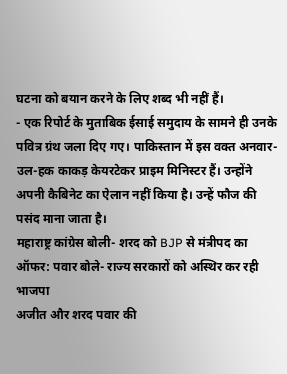घटना को बयान करने के लिए शब्द भी नहीं हैं।
- एक रिपोर्ट के मुताबिक ईसाई समुदाय के सामने ही उनके पवित्र ग्रंथ जला दिए गए। पाकिस्तान में इस वक्त अनवार-उल-हक काकड़ केयरटेकर प्राइम मिनिस्टर हैं। उन्होंने अपनी कैबिनेट का ऐलान नहीं किया है। उन्हें फौज की पसंद माना जाता है।
महाराष्ट्र कांग्रेस बोली- शरद को BJP से मंत्रीपद का ऑफर: पवार बोले- राज्य सरकारों को अस्थिर कर रही भाजपा
अजीत और शरद पवार की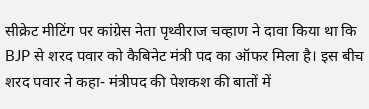सीक्रेट मीटिंग पर कांग्रेस नेता पृथ्वीराज चव्हाण ने दावा किया था कि BJP से शरद पवार को कैबिनेट मंत्री पद का ऑफर मिला है। इस बीच शरद पवार ने कहा- मंत्रीपद की पेशकश की बातों में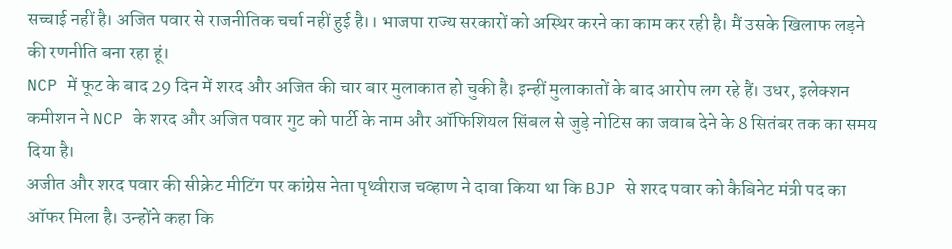सच्चाई नहीं है। अजित पवार से राजनीतिक चर्चा नहीं हुई है।। भाजपा राज्य सरकारों को अस्थिर करने का काम कर रही है। मैं उसके खिलाफ लड़ने की रणनीति बना रहा हूं।
NCP में फूट के बाद 29 दिन में शरद और अजित की चार बार मुलाकात हो चुकी है। इन्हीं मुलाकातों के बाद आरोप लग रहे हैं। उधर, इलेक्शन कमीशन ने NCP के शरद और अजित पवार गुट को पार्टी के नाम और ऑफिशियल सिंबल से जुड़े नोटिस का जवाब देने के 8 सितंबर तक का समय दिया है।
अजीत और शरद पवार की सीक्रेट मीटिंग पर कांग्रेस नेता पृथ्वीराज चव्हाण ने दावा किया था कि BJP से शरद पवार को कैबिनेट मंत्री पद का ऑफर मिला है। उन्होंने कहा कि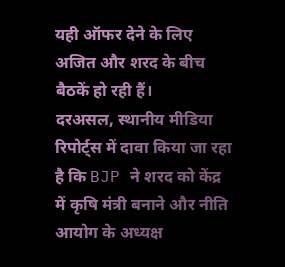यही ऑफर देने के लिए अजित और शरद के बीच बैठकें हो रही हैं।
दरअसल, स्थानीय मीडिया रिपोर्ट्स में दावा किया जा रहा है कि BJP ने शरद को केंद्र में कृषि मंत्री बनाने और नीति आयोग के अध्यक्ष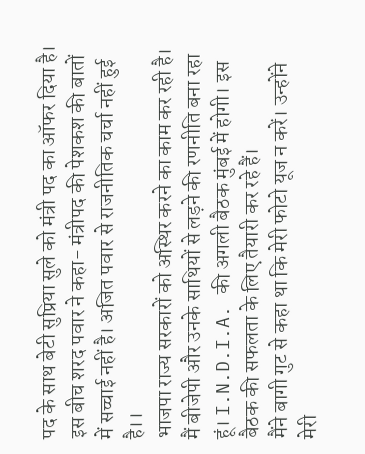पद के साथ बेटी सुप्रिया सुले को मंत्री पद का ऑफर दिया है। इस बीच शरद पवार ने कहा- मंत्रीपद की पेशकश की बातों में सच्चाई नहीं है। अजित पवार से राजनीतिक चर्चा नहीं हुई है।।
भाजपा राज्य सरकारों को अस्थिर करने का काम कर रही है। मैं बीजेपी और उनके साथियों से लड़ने की रणनीति बना रहा हूं। I.N.D.I.A. की अगली बैठक मुंबई में होगी। इस बैठक की सफलता के लिए तैयारी कर रहे हैं।
मैंने बागी गुट से कहा था कि मेरी फोटो यूज न करें। उन्होंने मेरी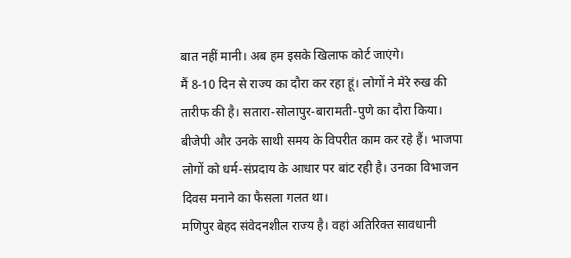बात नहीं मानी। अब हम इसके खिलाफ कोर्ट जाएंगे।
मैं 8-10 दिन से राज्य का दौरा कर रहा हूं। लोगों ने मेरे रुख की तारीफ की है। सतारा-सोलापुर-बारामती-पुणे का दौरा किया। बीजेपी और उनके साथी समय के विपरीत काम कर रहे हैं। भाजपा लोगों को धर्म-संप्रदाय के आधार पर बांट रही है। उनका विभाजन दिवस मनाने का फैसला गलत था।
मणिपुर बेहद संवेदनशील राज्य है। वहां अतिरिक्त सावधानी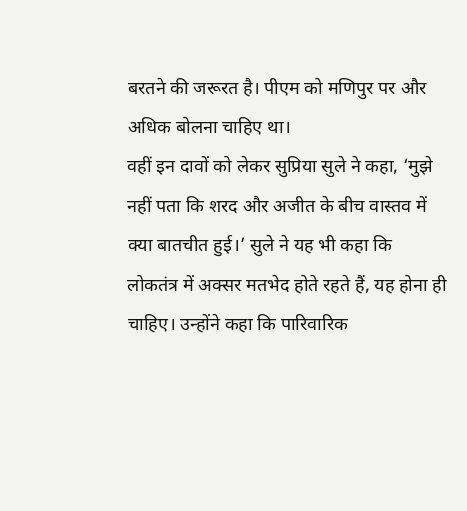बरतने की जरूरत है। पीएम को मणिपुर पर और अधिक बोलना चाहिए था।
वहीं इन दावों को लेकर सुप्रिया सुले ने कहा, ‘मुझे नहीं पता कि शरद और अजीत के बीच वास्तव में क्या बातचीत हुई।’ सुले ने यह भी कहा कि लोकतंत्र में अक्सर मतभेद होते रहते हैं, यह होना ही चाहिए। उन्होंने कहा कि पारिवारिक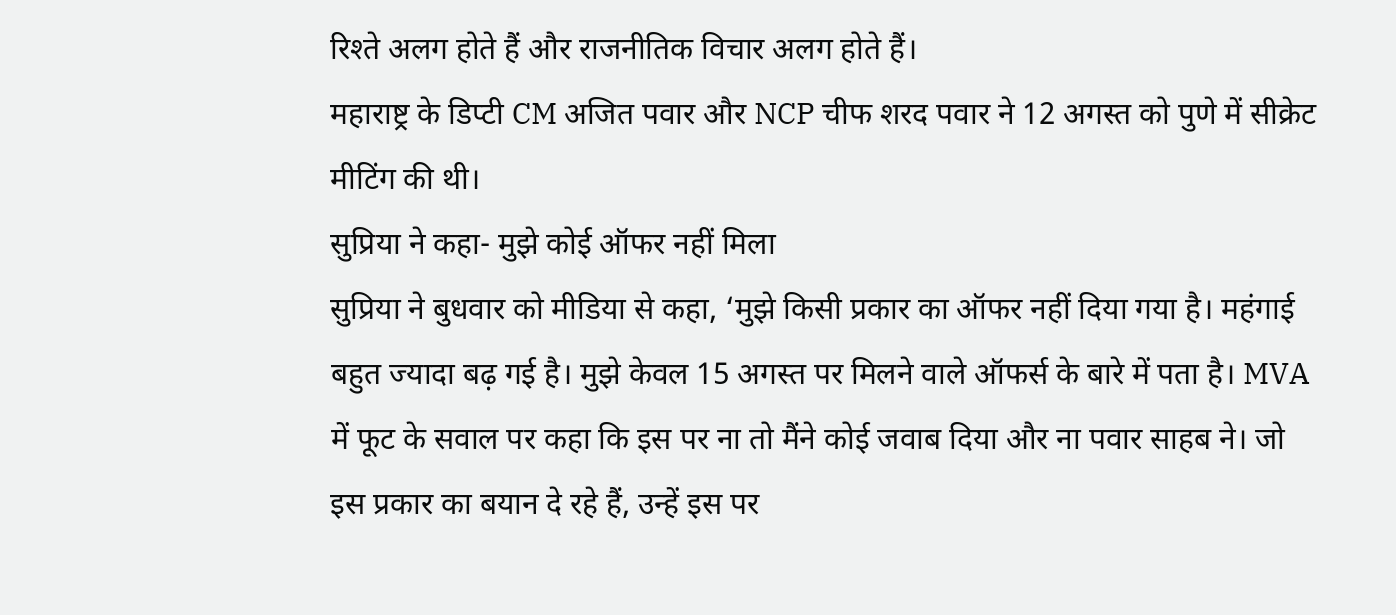रिश्ते अलग होते हैं और राजनीतिक विचार अलग होते हैं।
महाराष्ट्र के डिप्टी CM अजित पवार और NCP चीफ शरद पवार ने 12 अगस्त को पुणे में सीक्रेट मीटिंग की थी।
सुप्रिया ने कहा- मुझे कोई ऑफर नहीं मिला
सुप्रिया ने बुधवार को मीडिया से कहा, ‘मुझे किसी प्रकार का ऑफर नहीं दिया गया है। महंगाई बहुत ज्यादा बढ़ गई है। मुझे केवल 15 अगस्त पर मिलने वाले ऑफर्स के बारे में पता है। MVA में फूट के सवाल पर कहा कि इस पर ना तो मैंने कोई जवाब दिया और ना पवार साहब ने। जो इस प्रकार का बयान दे रहे हैं, उन्हें इस पर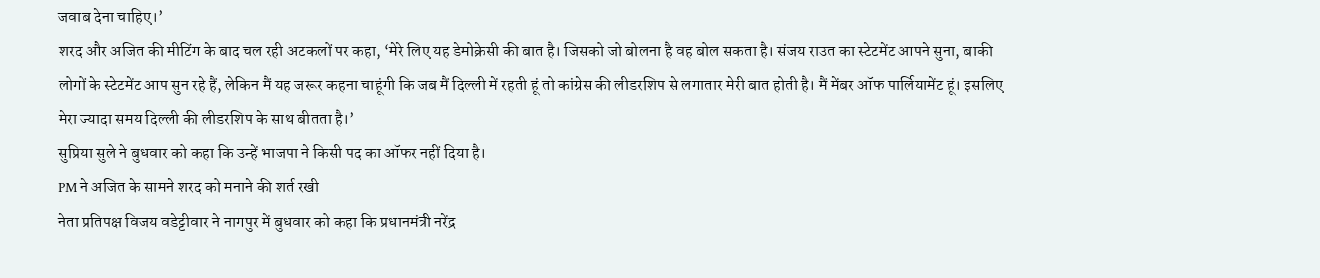जवाब देना चाहिए।’
शरद और अजित की मीटिंग के बाद चल रही अटकलों पर कहा, ‘मेरे लिए यह डेमोक्रेसी की बात है। जिसको जो बोलना है वह बोल सकता है। संजय राउत का स्टेटमेंट आपने सुना, बाकी लोगों के स्टेटमेंट आप सुन रहे हैं, लेकिन मैं यह जरूर कहना चाहूंगी कि जब मैं दिल्ली में रहती हूं तो कांग्रेस की लीडरशिप से लगातार मेरी बात होती है। मैं मेंबर ऑफ पार्लियामेंट हूं। इसलिए मेरा ज्यादा समय दिल्ली की लीडरशिप के साथ बीतता है।’
सुप्रिया सुले ने बुधवार को कहा कि उन्हें भाजपा ने किसी पद का ऑफर नहीं दिया है।
PM ने अजित के सामने शरद को मनाने की शर्त रखी
नेता प्रतिपक्ष विजय वडेट्टीवार ने नागपुर में बुधवार को कहा कि प्रधानमंत्री नरेंद्र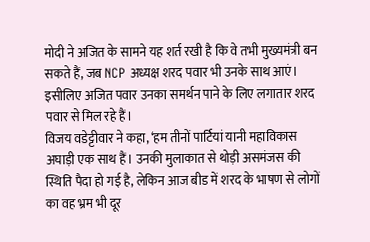मोदी ने अजित के सामने यह शर्त रखी है कि वे तभी मुख्यमंत्री बन सकते हैं, जब NCP अध्यक्ष शरद पवार भी उनके साथ आएं। इसीलिए अजित पवार उनका समर्थन पाने के लिए लगातार शरद पवार से मिल रहे हैं।
विजय वडेट्टीवार ने कहा, ‘हम तीनों पार्टियां यानी महाविकास अघाड़ी एक साथ हैं। उनकी मुलाकात से थोड़ी असमंजस की स्थिति पैदा हो गई है, लेकिन आज बीड में शरद के भाषण से लोगों का वह भ्रम भी दूर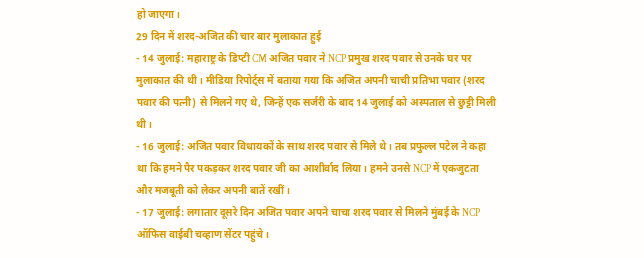हो जाएगा।
29 दिन में शरद-अजित की चार बार मुलाकात हुई
- 14 जुलाई: महाराष्ट्र के डिप्टी CM अजित पवार ने NCP प्रमुख शरद पवार से उनके घर पर मुलाकात की थी। मीडिया रिपोर्ट्स में बताया गया कि अजित अपनी चाची प्रतिभा पवार (शरद पवार की पत्नी) से मिलने गए थे, जिन्हें एक सर्जरी के बाद 14 जुलाई को अस्पताल से छुट्टी मिली थी।
- 16 जुलाई: अजित पवार विधायकों के साथ शरद पवार से मिले थे। तब प्रफुल्ल पटेल ने कहा था कि हमने पैर पकड़कर शरद पवार जी का आशीर्वाद लिया। हमने उनसे NCP में एकजुटता और मजबूती को लेकर अपनी बातें रखीं।
- 17 जुलाई: लगातार दूसरे दिन अजित पवार अपने चाचा शरद पवार से मिलने मुंबई के NCP ऑफिस वाईबी चव्हाण सेंटर पहुंचे।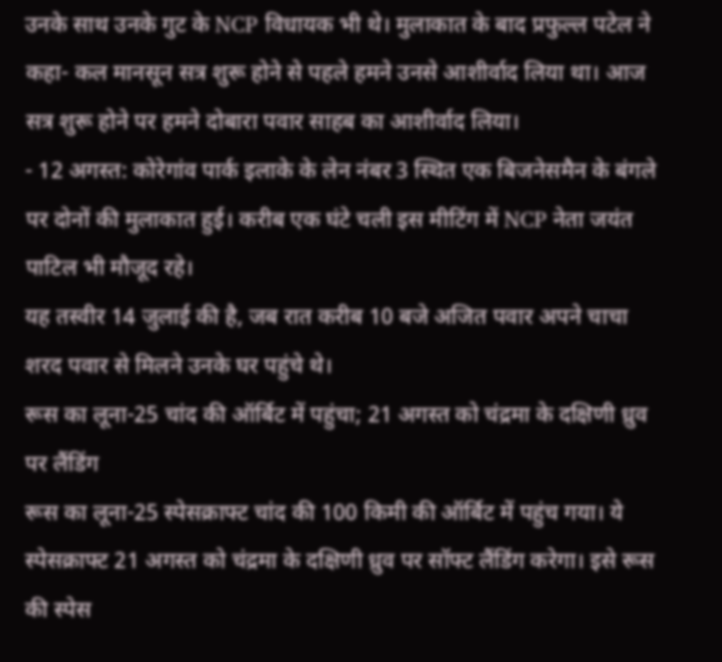उनके साथ उनके गुट के NCP विधायक भी थे। मुलाकात के बाद प्रफुल्ल पटेल ने कहा- कल मानसून सत्र शुरू होने से पहले हमने उनसे आशीर्वाद लिया था। आज सत्र शुरू होने पर हमने दोबारा पवार साहब का आशीर्वाद लिया।
- 12 अगस्त: कोरेगांव पार्क इलाके के लेन नंबर 3 स्थित एक बिजनेसमैन के बंगले पर दोनों की मुलाकात हुई। करीब एक घंटे चली इस मीटिंग में NCP नेता जयंत पाटिल भी मौजूद रहे।
यह तस्वीर 14 जुलाई की है, जब रात करीब 10 बजे अजित पवार अपने चाचा शरद पवार से मिलने उनके घर पहुंचे थे।
रूस का लूना-25 चांद की ऑर्बिट में पहुंचा; 21 अगस्त को चंद्रमा के दक्षिणी ध्रुव पर लैंडिंग
रूस का लूना-25 स्पेसक्राफ्ट चांद की 100 किमी की ऑर्बिट में पहुंच गया। ये स्पेसक्राफ्ट 21 अगस्त को चंद्रमा के दक्षिणी ध्रुव पर सॉफ्ट लैंडिंग करेगा। इसे रूस की स्पेस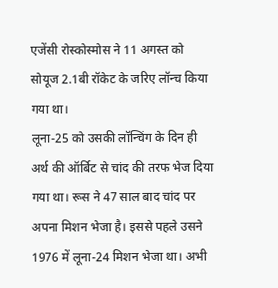एजेंसी रोस्कोस्मोस ने 11 अगस्त को सोयूज 2.1बी रॉकेट के जरिए लॉन्च किया गया था।
लूना-25 को उसकी लॉन्चिंग के दिन ही अर्थ की ऑर्बिट से चांद की तरफ भेज दिया गया था। रूस ने 47 साल बाद चांद पर अपना मिशन भेजा है। इससे पहले उसने 1976 में लूना-24 मिशन भेजा था। अभी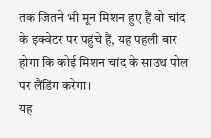तक जितने भी मून मिशन हुए हैं वो चांद के इक्वेटर पर पहुंचे हैं, यह पहली बार होगा कि कोई मिशन चांद के साउथ पोल पर लैंडिंग करेगा।
यह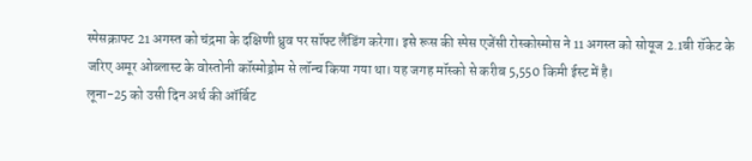स्पेसक्राफ्ट 21 अगस्त को चंद्रमा के दक्षिणी ध्रुव पर सॉफ्ट लैंडिंग करेगा। इसे रूस की स्पेस एजेंसी रोस्कोस्मोस ने 11 अगस्त को सोयूज 2.1बी रॉकेट के जरिए अमूर ओब्लास्ट के वोस्तोनी कॉस्मोड्रोम से लॉन्च किया गया था। यह जगह मॉस्को से करीब 5,550 किमी ईस्ट में है।
लूना-25 को उसी दिन अर्थ की ऑर्बिट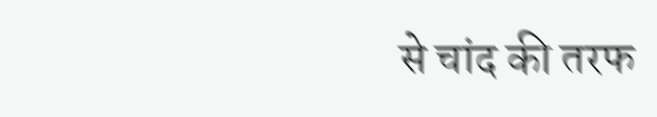से चांद की तरफ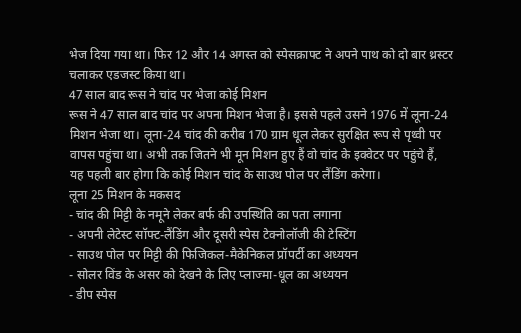भेज दिया गया था। फिर 12 और 14 अगस्त को स्पेसक्राफ्ट ने अपने पाथ को दो बार थ्रस्टर चलाकर एडजस्ट किया था।
47 साल बाद रूस ने चांद पर भेजा कोई मिशन
रूस ने 47 साल बाद चांद पर अपना मिशन भेजा है। इससे पहले उसने 1976 में लूना-24 मिशन भेजा था। लूना-24 चांद की करीब 170 ग्राम धूल लेकर सुरक्षित रूप से पृथ्वी पर वापस पहुंचा था। अभी तक जितने भी मून मिशन हुए हैं वो चांद के इक्वेटर पर पहुंचे हैं, यह पहली बार होगा कि कोई मिशन चांद के साउथ पोल पर लैंडिंग करेगा।
लूना 25 मिशन के मकसद
- चांद की मिट्टी के नमूने लेकर बर्फ की उपस्थिति का पता लगाना
- अपनी लेटेस्ट सॉफ्ट-लैंडिंग और दूसरी स्पेस टेक्नोलॉजी की टेस्टिंग
- साउथ पोल पर मिट्टी की फिजिकल-मैकेनिकल प्रॉपर्टी का अध्ययन
- सोलर विंड के असर को देखने के लिए प्लाज्मा-धूल का अध्ययन
- डीप स्पेस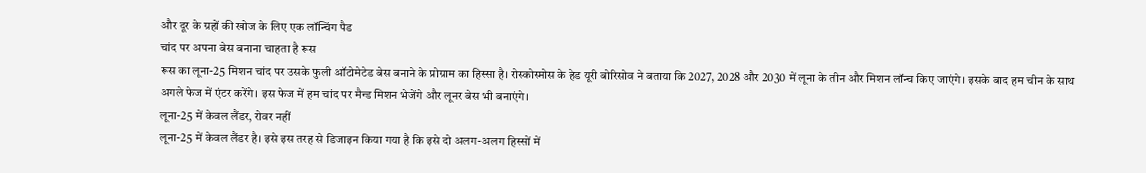और दूर के ग्रहों की खोज के लिए एक लॉन्चिंग पैड
चांद पर अपना बेस बनाना चाहता है रूस
रूस का लूना-25 मिशन चांद पर उसके फुली ऑटोमेटेड बेस बनाने के प्रोग्राम का हिस्सा है। रोस्कोस्मोस के हेड यूरी बोरिसोव ने बताया कि 2027, 2028 और 2030 में लूना के तीन और मिशन लॉन्च किए जाएंगे। इसके बाद हम चीन के साथ अगले फेज में एंटर करेंगे। इस फेज में हम चांद पर मैन्ड मिशन भेजेंगे और लूनर बेस भी बनाएंगे।
लूना-25 में केवल लैंडर, रोवर नहीं
लूना-25 में केवल लैंडर है। इसे इस तरह से डिजाइन किया गया है कि इसे दो अलग-अलग हिस्सों में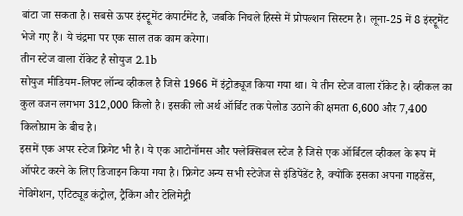बांटा जा सकता है। सबसे ऊपर इंस्ट्रूमेंट कंपार्टमेंट है, जबकि निचले हिस्से में प्रोपल्शन सिस्टम है। लूना-25 में 8 इंस्ट्रूमेंट भेजे गए हैं। ये चंद्रमा पर एक साल तक काम करेगा।
तीन स्टेज वाला रॉकेट है सोयुज 2.1b
सोयुज मीडियम-लिफ्ट लॉन्च व्हीकल है जिसे 1966 में इंट्रोड्यूज किया गया था। ये तीन स्टेज वाला रॉकेट है। व्हीकल का कुल वजन लगभग 312,000 किलो है। इसकी लो अर्थ ऑर्बिट तक पेलोड उठाने की क्षमता 6,600 और 7,400 किलोग्राम के बीच है।
इसमें एक अपर स्टेज फ्रिगेट भी है। ये एक आटोनॉमस और फ्लेक्सिबल स्टेज है जिसे एक ऑर्बिटल व्हीकल के रूप में ऑपरेट करने के लिए डिजाइन किया गया है। फ्रिगेट अन्य सभी स्टेजेज से इंडिपेंडेंट है, क्योंकि इसका अपना गाइडेंस, नेविगेशन, एटिट्यूड कंट्रोल, ट्रैकिंग और टेलिमेट्री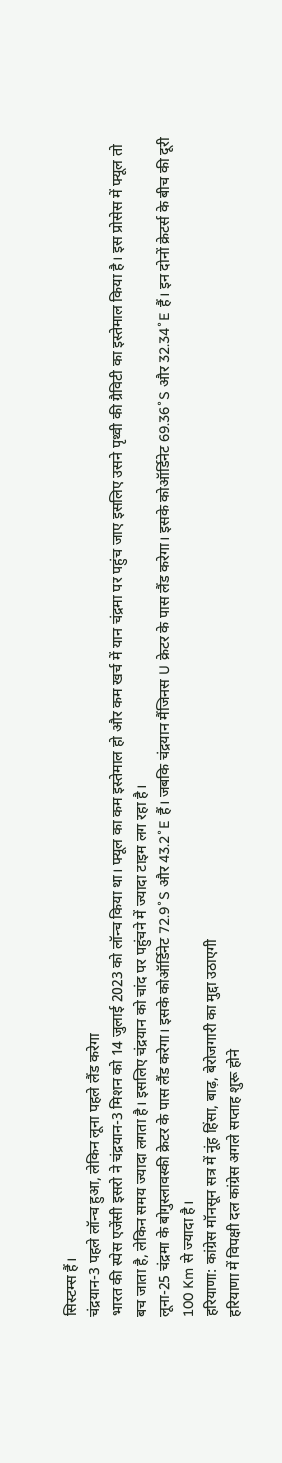सिस्टम्स हैं।
चंद्रयान-3 पहले लॉन्च हुआ, लेकिन लूना पहले लैंड करेगा
भारत की स्पेस एजेंसी इसरो ने चंद्रयान-3 मिशन को 14 जुलाई 2023 को लॉन्च किया था। फ्यूल का कम इस्तेमाल हो और कम खर्च में यान चंद्रमा पर पहुंच जाए इसलिए उसने पृथ्वी की ग्रैविटी का इस्तेमाल किया है। इस प्रोसेस में फ्यूल तो बच जाता है, लेकिन समय ज्यादा लगता है। इसलिए चंद्रयान को चांद पर पहुंचने में ज्यादा टाइम लग रहा है।
लूना-25 चंद्रमा के बोगुस्लावस्की क्रेटर के पास लैंड करेगा। इसके कोऑर्डिनेट 72.9˚S और 43.2˚E हैं। जबकि चंद्रयान मैंजिनस U क्रेटर के पास लैंड करेगा। इसके कोऑर्डिनेट 69.36˚S और 32.34˚E हैं। इन दोनों क्रेटर्स के बीच की दूरी 100 Km से ज्यादा है।
हरियाणा: कांग्रेस मॉनसून सत्र में नूंह हिंसा, बाढ़, बेरोजगारी का मुद्दा उठाएगी
हरियाणा में विपक्षी दल कांग्रेस अगले सप्ताह शुरू होने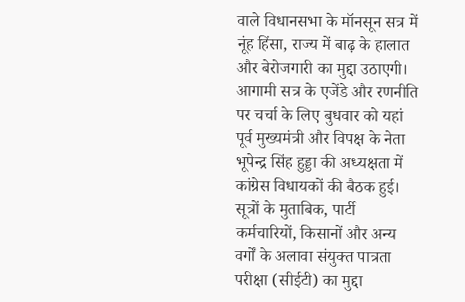वाले विधानसभा के मॉनसून सत्र में नूंह हिंसा, राज्य में बाढ़ के हालात और बेरोजगारी का मुद्दा उठाएगी। आगामी सत्र के एजेंडे और रणनीति पर चर्चा के लिए बुधवार को यहां पूर्व मुख्यमंत्री और विपक्ष के नेता भूपेन्द्र सिंह हुड्डा की अध्यक्षता में कांग्रेस विधायकों की बैठक हुई। सूत्रों के मुताबिक, पार्टी कर्मचारियों, किसानों और अन्य वर्गों के अलावा संयुक्त पात्रता परीक्षा (सीईटी) का मुद्दा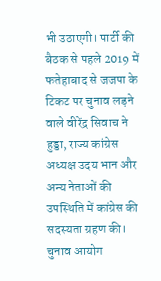भी उठाएगी। पार्टी की बैठक से पहले 2019 में फतेहाबाद से जजपा के टिकट पर चुनाव लड़ने वाले वीरेंद्र सिवाच ने हुड्डा, राज्य कांग्रेस अध्यक्ष उदय भान और अन्य नेताओं की उपस्थिति में कांग्रेस की सदस्यता ग्रहण की।
चुनाव आयोग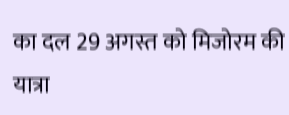का दल 29 अगस्त को मिजोरम की यात्रा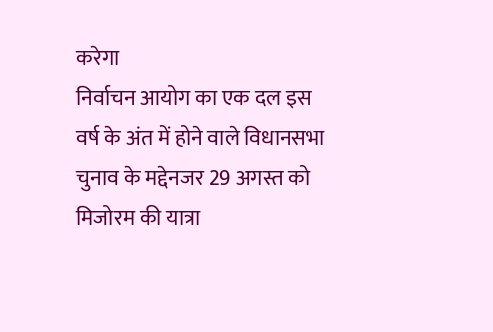करेगा
निर्वाचन आयोग का एक दल इस वर्ष के अंत में होने वाले विधानसभा चुनाव के मद्देनजर 29 अगस्त को मिजोरम की यात्रा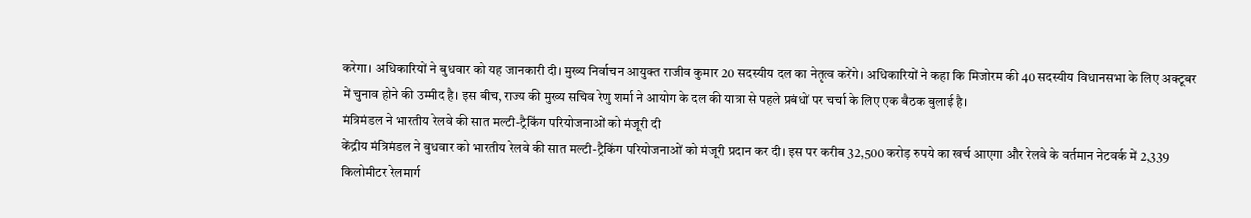करेगा। अधिकारियों ने बुधवार को यह जानकारी दी। मुख्य निर्वाचन आयुक्त राजीव कुमार 20 सदस्यीय दल का नेतृत्व करेंगे। अधिकारियों ने कहा कि मिजोरम की 40 सदस्यीय विधानसभा के लिए अक्टूबर में चुनाव होने की उम्मीद है। इस बीच, राज्य की मुख्य सचिव रेणु शर्मा ने आयोग के दल की यात्रा से पहले प्रबंधों पर चर्चा के लिए एक बैठक बुलाई है।
मंत्रिमंडल ने भारतीय रेलवे की सात मल्टी-ट्रैकिंग परियोजनाओं को मंजूरी दी
केंद्रीय मंत्रिमंडल ने बुधवार को भारतीय रेलवे की सात मल्टी-ट्रैकिंग परियोजनाओं को मंजूरी प्रदान कर दी। इस पर करीब 32,500 करोड़ रुपये का खर्च आएगा और रेलवे के वर्तमान नेटवर्क में 2,339 किलोमीटर रेलमार्ग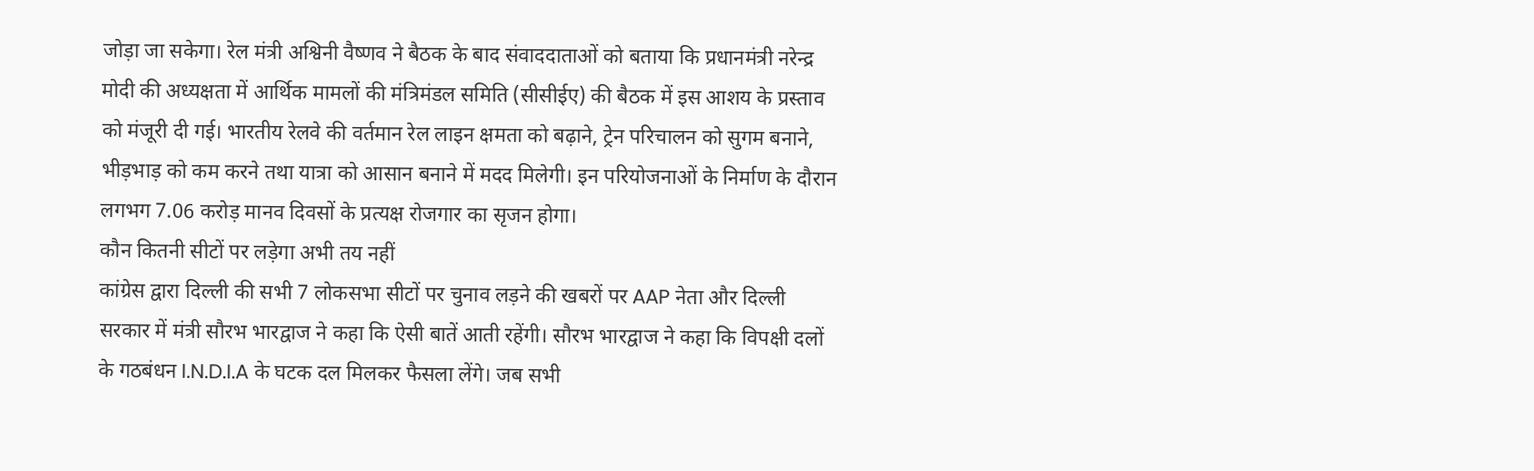जोड़ा जा सकेगा। रेल मंत्री अश्विनी वैष्णव ने बैठक के बाद संवाददाताओं को बताया कि प्रधानमंत्री नरेन्द्र मोदी की अध्यक्षता में आर्थिक मामलों की मंत्रिमंडल समिति (सीसीईए) की बैठक में इस आशय के प्रस्ताव को मंजूरी दी गई। भारतीय रेलवे की वर्तमान रेल लाइन क्षमता को बढ़ाने, ट्रेन परिचालन को सुगम बनाने, भीड़भाड़ को कम करने तथा यात्रा को आसान बनाने में मदद मिलेगी। इन परियोजनाओं के निर्माण के दौरान लगभग 7.06 करोड़ मानव दिवसों के प्रत्यक्ष रोजगार का सृजन होगा।
कौन कितनी सीटों पर लड़ेगा अभी तय नहीं
कांग्रेस द्वारा दिल्ली की सभी 7 लोकसभा सीटों पर चुनाव लड़ने की खबरों पर AAP नेता और दिल्ली सरकार में मंत्री सौरभ भारद्वाज ने कहा कि ऐसी बातें आती रहेंगी। सौरभ भारद्वाज ने कहा कि विपक्षी दलों के गठबंधन I.N.D.I.A के घटक दल मिलकर फैसला लेंगे। जब सभी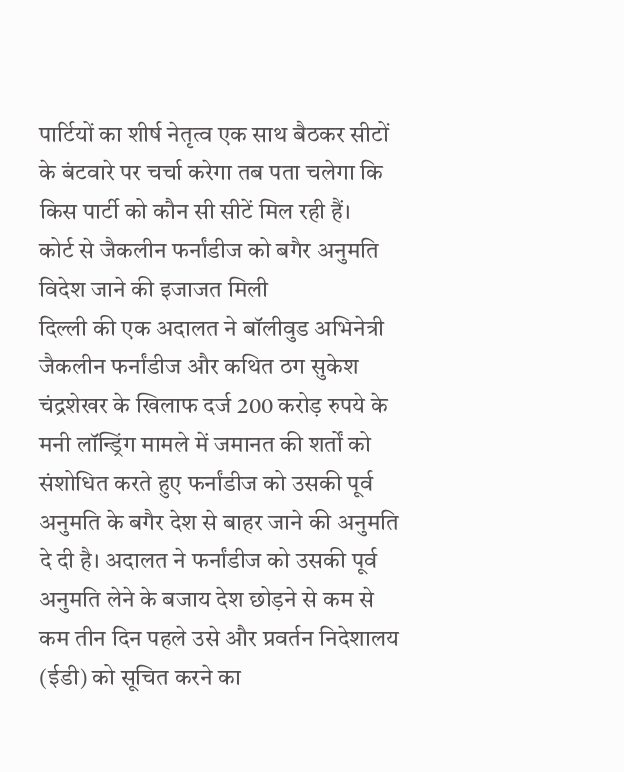पार्टियों का शीर्ष नेतृत्व एक साथ बैठकर सीटों के बंटवारे पर चर्चा करेगा तब पता चलेगा कि किस पार्टी को कौन सी सीटें मिल रही हैं।
कोर्ट से जैकलीन फर्नांडीज को बगैर अनुमति विदेश जाने की इजाजत मिली
दिल्ली की एक अदालत ने बॉलीवुड अभिनेत्री जैकलीन फर्नांडीज और कथित ठग सुकेश चंद्रशेखर के खिलाफ दर्ज 200 करोड़ रुपये के मनी लॉन्ड्रिंग मामले में जमानत की शर्तों को संशोधित करते हुए फर्नांडीज को उसकी पूर्व अनुमति के बगैर देश से बाहर जाने की अनुमति दे दी है। अदालत ने फर्नांडीज को उसकी पूर्व अनुमति लेने के बजाय देश छोड़ने से कम से कम तीन दिन पहले उसे और प्रवर्तन निदेशालय (ईडी) को सूचित करने का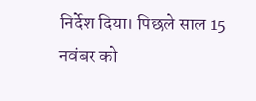निर्देश दिया। पिछले साल 15 नवंबर को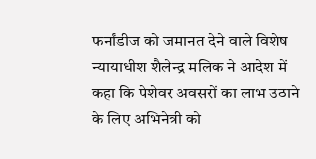फर्नांडीज को जमानत देने वाले विशेष न्यायाधीश शैलेन्द्र मलिक ने आदेश में कहा कि पेशेवर अवसरों का लाभ उठाने के लिए अभिनेत्री को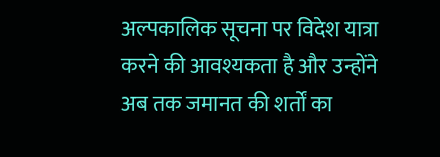अल्पकालिक सूचना पर विदेश यात्रा करने की आवश्यकता है और उन्होंने अब तक जमानत की शर्तों का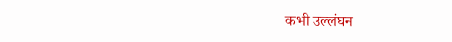कभी उल्लंघन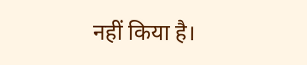नहीं किया है।